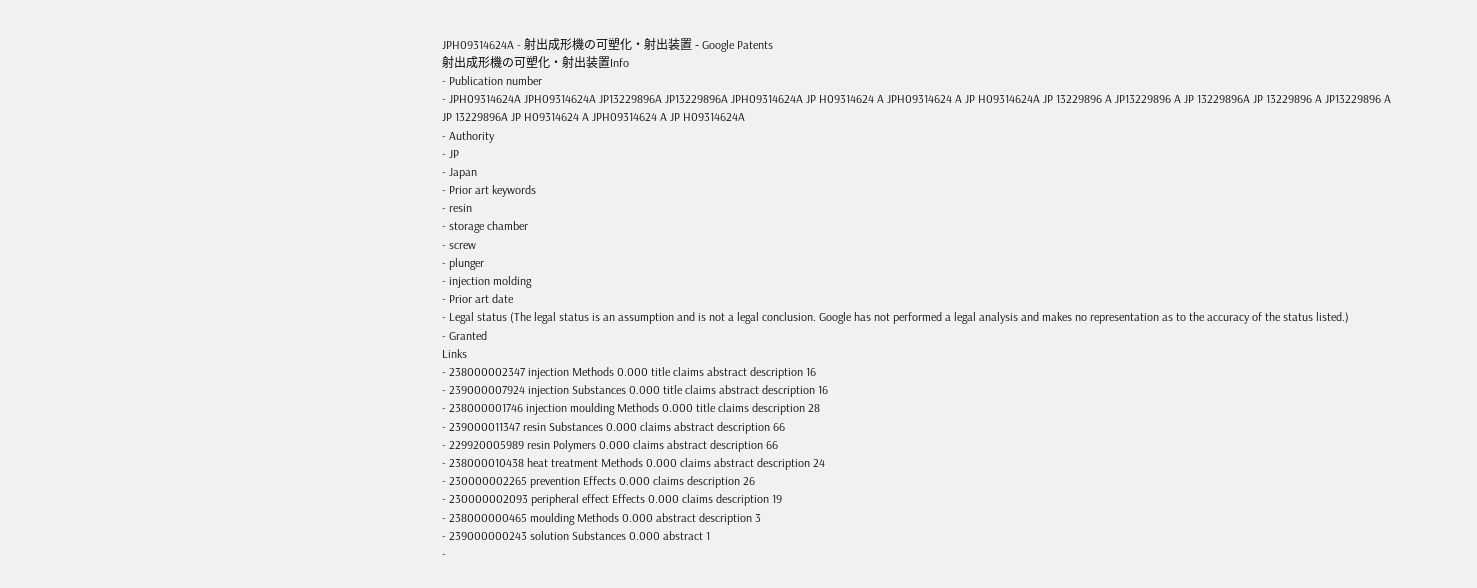JPH09314624A - 射出成形機の可塑化・射出装置 - Google Patents
射出成形機の可塑化・射出装置Info
- Publication number
- JPH09314624A JPH09314624A JP13229896A JP13229896A JPH09314624A JP H09314624 A JPH09314624 A JP H09314624A JP 13229896 A JP13229896 A JP 13229896A JP 13229896 A JP13229896 A JP 13229896A JP H09314624 A JPH09314624 A JP H09314624A
- Authority
- JP
- Japan
- Prior art keywords
- resin
- storage chamber
- screw
- plunger
- injection molding
- Prior art date
- Legal status (The legal status is an assumption and is not a legal conclusion. Google has not performed a legal analysis and makes no representation as to the accuracy of the status listed.)
- Granted
Links
- 238000002347 injection Methods 0.000 title claims abstract description 16
- 239000007924 injection Substances 0.000 title claims abstract description 16
- 238000001746 injection moulding Methods 0.000 title claims description 28
- 239000011347 resin Substances 0.000 claims abstract description 66
- 229920005989 resin Polymers 0.000 claims abstract description 66
- 238000010438 heat treatment Methods 0.000 claims abstract description 24
- 230000002265 prevention Effects 0.000 claims description 26
- 230000002093 peripheral effect Effects 0.000 claims description 19
- 238000000465 moulding Methods 0.000 abstract description 3
- 239000000243 solution Substances 0.000 abstract 1
-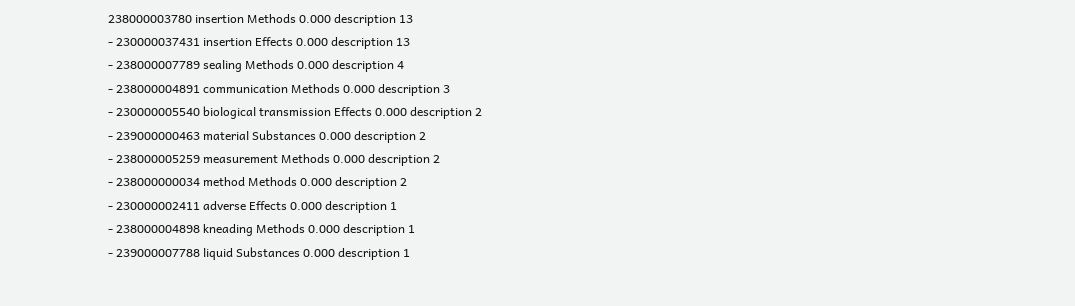238000003780 insertion Methods 0.000 description 13
- 230000037431 insertion Effects 0.000 description 13
- 238000007789 sealing Methods 0.000 description 4
- 238000004891 communication Methods 0.000 description 3
- 230000005540 biological transmission Effects 0.000 description 2
- 239000000463 material Substances 0.000 description 2
- 238000005259 measurement Methods 0.000 description 2
- 238000000034 method Methods 0.000 description 2
- 230000002411 adverse Effects 0.000 description 1
- 238000004898 kneading Methods 0.000 description 1
- 239000007788 liquid Substances 0.000 description 1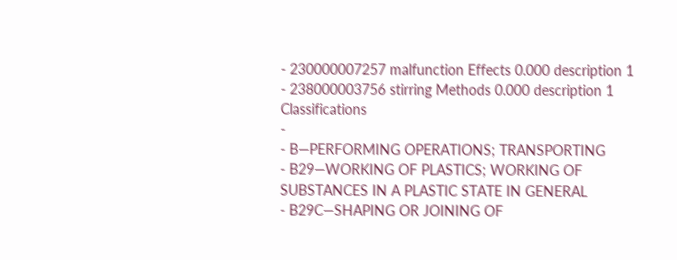- 230000007257 malfunction Effects 0.000 description 1
- 238000003756 stirring Methods 0.000 description 1
Classifications
-
- B—PERFORMING OPERATIONS; TRANSPORTING
- B29—WORKING OF PLASTICS; WORKING OF SUBSTANCES IN A PLASTIC STATE IN GENERAL
- B29C—SHAPING OR JOINING OF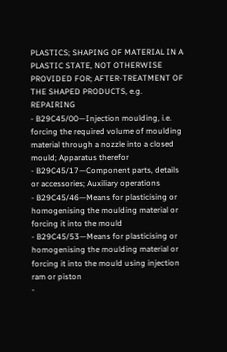PLASTICS; SHAPING OF MATERIAL IN A PLASTIC STATE, NOT OTHERWISE PROVIDED FOR; AFTER-TREATMENT OF THE SHAPED PRODUCTS, e.g. REPAIRING
- B29C45/00—Injection moulding, i.e. forcing the required volume of moulding material through a nozzle into a closed mould; Apparatus therefor
- B29C45/17—Component parts, details or accessories; Auxiliary operations
- B29C45/46—Means for plasticising or homogenising the moulding material or forcing it into the mould
- B29C45/53—Means for plasticising or homogenising the moulding material or forcing it into the mould using injection ram or piston
-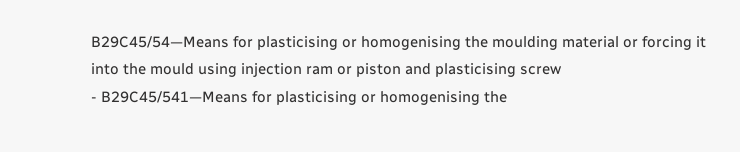B29C45/54—Means for plasticising or homogenising the moulding material or forcing it into the mould using injection ram or piston and plasticising screw
- B29C45/541—Means for plasticising or homogenising the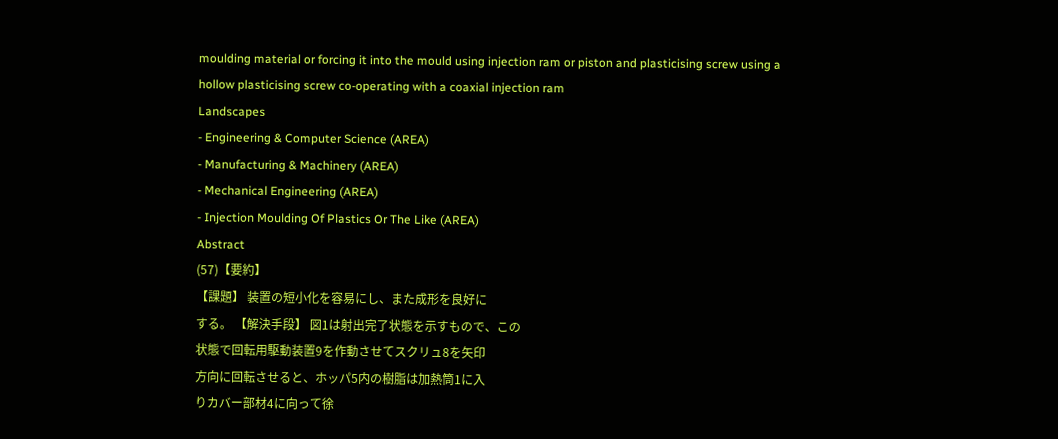moulding material or forcing it into the mould using injection ram or piston and plasticising screw using a hollow plasticising screw co-operating with a coaxial injection ram
Landscapes
- Engineering & Computer Science (AREA)
- Manufacturing & Machinery (AREA)
- Mechanical Engineering (AREA)
- Injection Moulding Of Plastics Or The Like (AREA)
Abstract
(57)【要約】
【課題】 装置の短小化を容易にし、また成形を良好に
する。 【解決手段】 図1は射出完了状態を示すもので、この
状態で回転用駆動装置9を作動させてスクリュ8を矢印
方向に回転させると、ホッパ5内の樹脂は加熱筒1に入
りカバー部材4に向って徐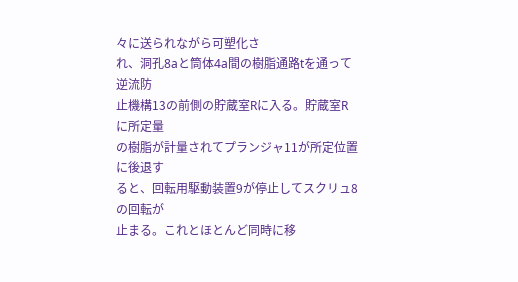々に送られながら可塑化さ
れ、洞孔8aと筒体4a間の樹脂通路tを通って逆流防
止機構13の前側の貯蔵室Rに入る。貯蔵室Rに所定量
の樹脂が計量されてプランジャ11が所定位置に後退す
ると、回転用駆動装置9が停止してスクリュ8の回転が
止まる。これとほとんど同時に移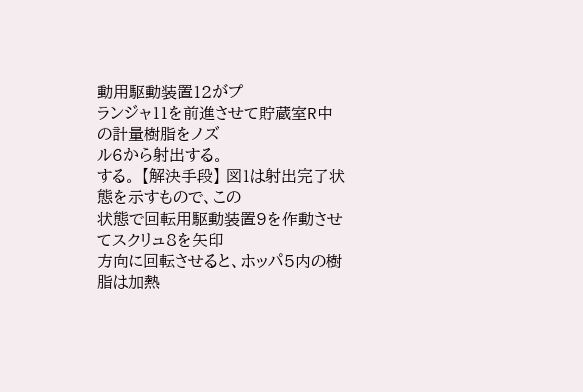動用駆動装置12がプ
ランジャ11を前進させて貯蔵室R中の計量樹脂をノズ
ル6から射出する。
する。 【解決手段】 図1は射出完了状態を示すもので、この
状態で回転用駆動装置9を作動させてスクリュ8を矢印
方向に回転させると、ホッパ5内の樹脂は加熱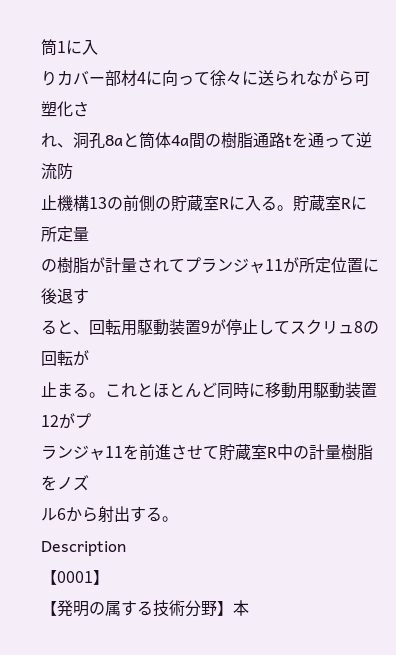筒1に入
りカバー部材4に向って徐々に送られながら可塑化さ
れ、洞孔8aと筒体4a間の樹脂通路tを通って逆流防
止機構13の前側の貯蔵室Rに入る。貯蔵室Rに所定量
の樹脂が計量されてプランジャ11が所定位置に後退す
ると、回転用駆動装置9が停止してスクリュ8の回転が
止まる。これとほとんど同時に移動用駆動装置12がプ
ランジャ11を前進させて貯蔵室R中の計量樹脂をノズ
ル6から射出する。
Description
【0001】
【発明の属する技術分野】本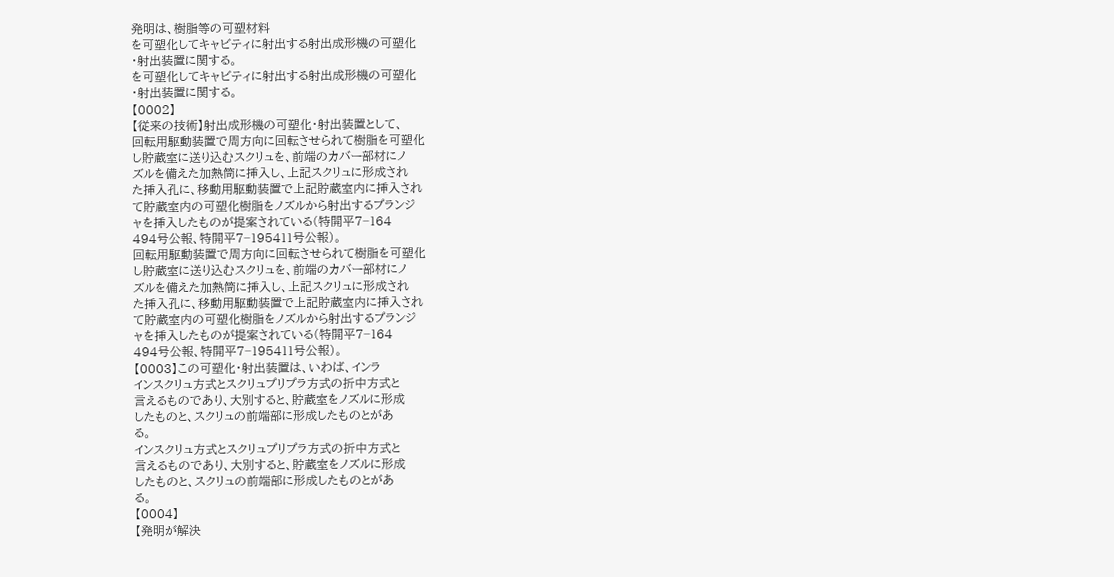発明は、樹脂等の可塑材料
を可塑化してキャビティに射出する射出成形機の可塑化
・射出装置に関する。
を可塑化してキャビティに射出する射出成形機の可塑化
・射出装置に関する。
【0002】
【従来の技術】射出成形機の可塑化・射出装置として、
回転用駆動装置で周方向に回転させられて樹脂を可塑化
し貯蔵室に送り込むスクリュを、前端のカバー部材にノ
ズルを備えた加熱筒に挿入し、上記スクリュに形成され
た挿入孔に、移動用駆動装置で上記貯蔵室内に挿入され
て貯蔵室内の可塑化樹脂をノズルから射出するプランジ
ャを挿入したものが提案されている(特開平7−164
494号公報、特開平7−195411号公報)。
回転用駆動装置で周方向に回転させられて樹脂を可塑化
し貯蔵室に送り込むスクリュを、前端のカバー部材にノ
ズルを備えた加熱筒に挿入し、上記スクリュに形成され
た挿入孔に、移動用駆動装置で上記貯蔵室内に挿入され
て貯蔵室内の可塑化樹脂をノズルから射出するプランジ
ャを挿入したものが提案されている(特開平7−164
494号公報、特開平7−195411号公報)。
【0003】この可塑化・射出装置は、いわば、インラ
インスクリュ方式とスクリュプリプラ方式の折中方式と
言えるものであり、大別すると、貯蔵室をノズルに形成
したものと、スクリュの前端部に形成したものとがあ
る。
インスクリュ方式とスクリュプリプラ方式の折中方式と
言えるものであり、大別すると、貯蔵室をノズルに形成
したものと、スクリュの前端部に形成したものとがあ
る。
【0004】
【発明が解決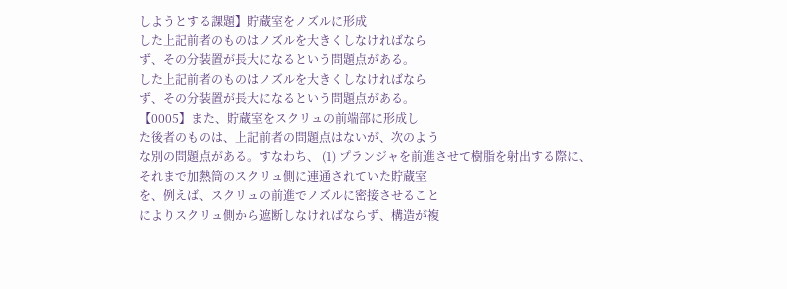しようとする課題】貯蔵室をノズルに形成
した上記前者のものはノズルを大きくしなければなら
ず、その分装置が長大になるという問題点がある。
した上記前者のものはノズルを大きくしなければなら
ず、その分装置が長大になるという問題点がある。
【0005】また、貯蔵室をスクリュの前端部に形成し
た後者のものは、上記前者の問題点はないが、次のよう
な別の問題点がある。すなわち、 (1) プランジャを前進させて樹脂を射出する際に、
それまで加熱筒のスクリュ側に連通されていた貯蔵室
を、例えば、スクリュの前進でノズルに密接させること
によりスクリュ側から遮断しなければならず、構造が複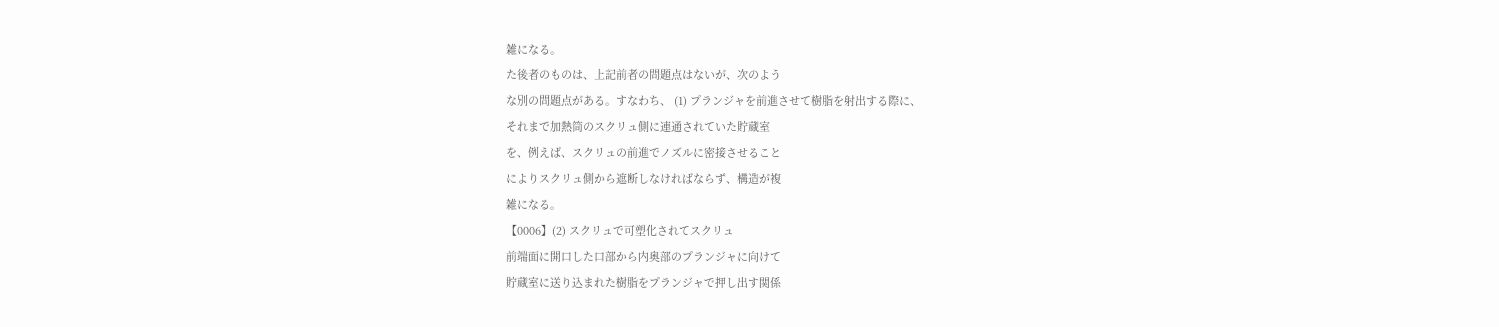雑になる。
た後者のものは、上記前者の問題点はないが、次のよう
な別の問題点がある。すなわち、 (1) プランジャを前進させて樹脂を射出する際に、
それまで加熱筒のスクリュ側に連通されていた貯蔵室
を、例えば、スクリュの前進でノズルに密接させること
によりスクリュ側から遮断しなければならず、構造が複
雑になる。
【0006】(2) スクリュで可塑化されてスクリュ
前端面に開口した口部から内奥部のプランジャに向けて
貯蔵室に送り込まれた樹脂をプランジャで押し出す関係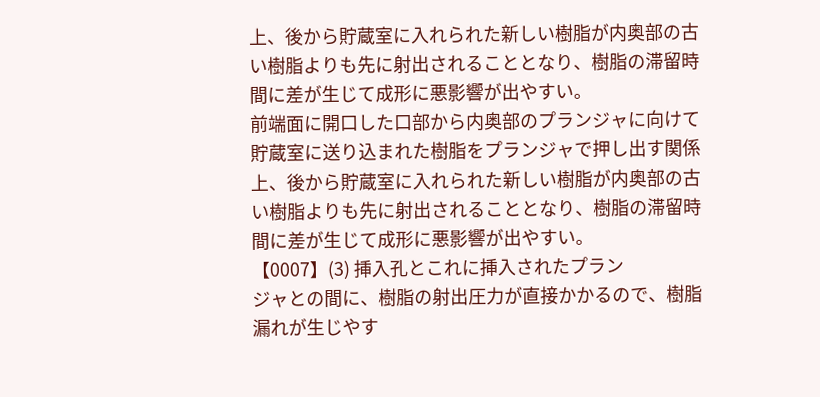上、後から貯蔵室に入れられた新しい樹脂が内奥部の古
い樹脂よりも先に射出されることとなり、樹脂の滞留時
間に差が生じて成形に悪影響が出やすい。
前端面に開口した口部から内奥部のプランジャに向けて
貯蔵室に送り込まれた樹脂をプランジャで押し出す関係
上、後から貯蔵室に入れられた新しい樹脂が内奥部の古
い樹脂よりも先に射出されることとなり、樹脂の滞留時
間に差が生じて成形に悪影響が出やすい。
【0007】(3) 挿入孔とこれに挿入されたプラン
ジャとの間に、樹脂の射出圧力が直接かかるので、樹脂
漏れが生じやす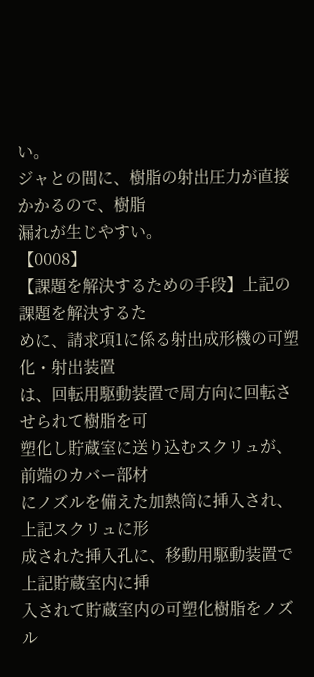い。
ジャとの間に、樹脂の射出圧力が直接かかるので、樹脂
漏れが生じやすい。
【0008】
【課題を解決するための手段】上記の課題を解決するた
めに、請求項1に係る射出成形機の可塑化・射出装置
は、回転用駆動装置で周方向に回転させられて樹脂を可
塑化し貯蔵室に送り込むスクリュが、前端のカバー部材
にノズルを備えた加熱筒に挿入され、上記スクリュに形
成された挿入孔に、移動用駆動装置で上記貯蔵室内に挿
入されて貯蔵室内の可塑化樹脂をノズル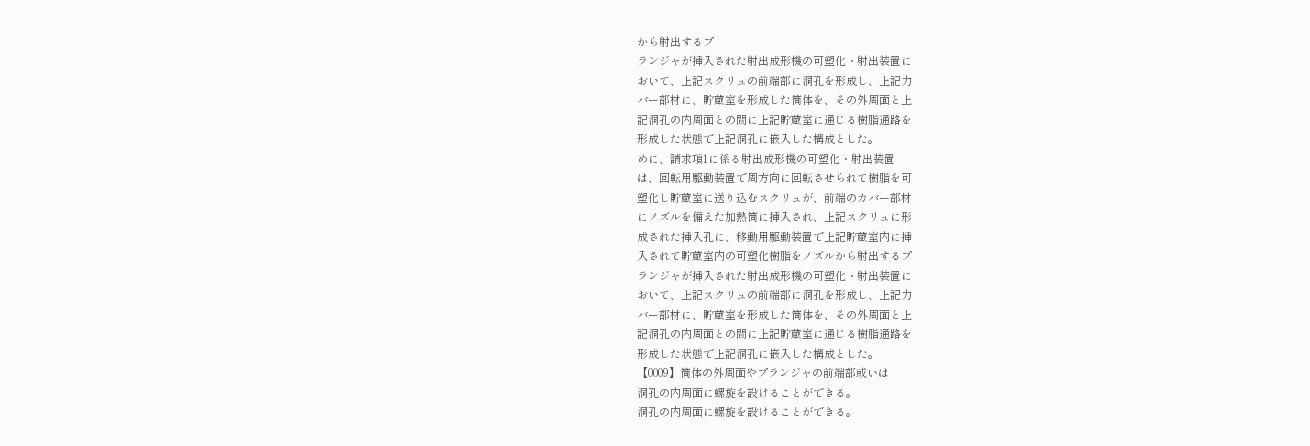から射出するプ
ランジャが挿入された射出成形機の可塑化・射出装置に
おいて、上記スクリュの前端部に洞孔を形成し、上記力
バー部材に、貯蔵室を形成した筒体を、その外周面と上
記洞孔の内周面との間に上記貯蔵室に通じる樹脂通路を
形成した状態で上記洞孔に嵌入した構成とした。
めに、請求項1に係る射出成形機の可塑化・射出装置
は、回転用駆動装置で周方向に回転させられて樹脂を可
塑化し貯蔵室に送り込むスクリュが、前端のカバー部材
にノズルを備えた加熱筒に挿入され、上記スクリュに形
成された挿入孔に、移動用駆動装置で上記貯蔵室内に挿
入されて貯蔵室内の可塑化樹脂をノズルから射出するプ
ランジャが挿入された射出成形機の可塑化・射出装置に
おいて、上記スクリュの前端部に洞孔を形成し、上記力
バー部材に、貯蔵室を形成した筒体を、その外周面と上
記洞孔の内周面との間に上記貯蔵室に通じる樹脂通路を
形成した状態で上記洞孔に嵌入した構成とした。
【0009】筒体の外周面やプランジャの前端部或いは
洞孔の内周面に螺旋を設けることができる。
洞孔の内周面に螺旋を設けることができる。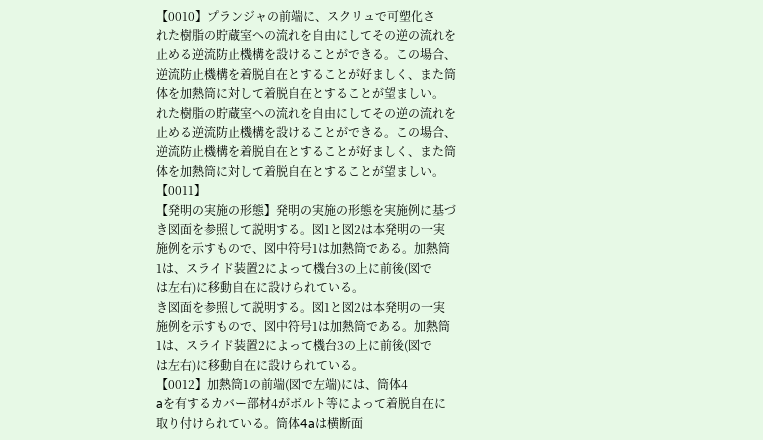【0010】プランジャの前端に、スクリュで可塑化さ
れた樹脂の貯蔵室への流れを自由にしてその逆の流れを
止める逆流防止機構を設けることができる。この場合、
逆流防止機構を着脱自在とすることが好ましく、また筒
体を加熱筒に対して着脱自在とすることが望ましい。
れた樹脂の貯蔵室への流れを自由にしてその逆の流れを
止める逆流防止機構を設けることができる。この場合、
逆流防止機構を着脱自在とすることが好ましく、また筒
体を加熱筒に対して着脱自在とすることが望ましい。
【0011】
【発明の実施の形態】発明の実施の形態を実施例に基づ
き図面を参照して説明する。図1と図2は本発明の一実
施例を示すもので、図中符号1は加熱筒である。加熱筒
1は、スライド装置2によって機台3の上に前後(図で
は左右)に移動自在に設けられている。
き図面を参照して説明する。図1と図2は本発明の一実
施例を示すもので、図中符号1は加熱筒である。加熱筒
1は、スライド装置2によって機台3の上に前後(図で
は左右)に移動自在に設けられている。
【0012】加熱筒1の前端(図で左端)には、筒体4
aを有するカバー部材4がボルト等によって着脱自在に
取り付けられている。筒体4aは横断面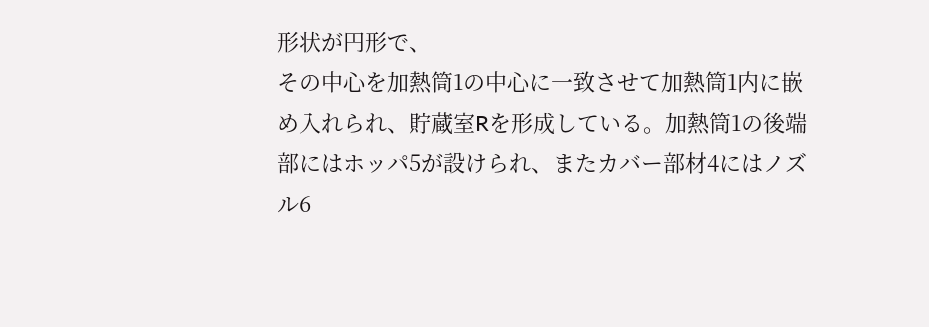形状が円形で、
その中心を加熱筒1の中心に一致させて加熱筒1内に嵌
め入れられ、貯蔵室Rを形成している。加熱筒1の後端
部にはホッパ5が設けられ、またカバー部材4にはノズ
ル6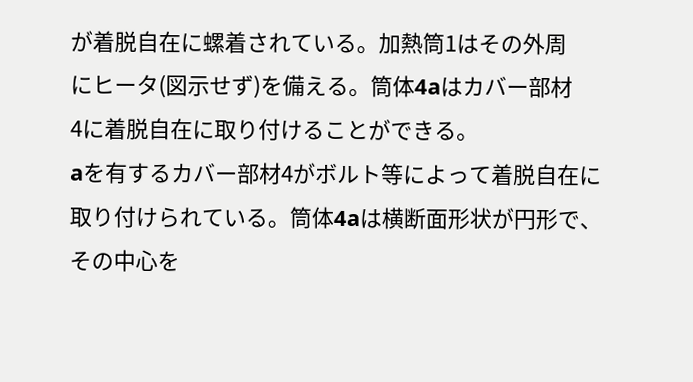が着脱自在に螺着されている。加熱筒1はその外周
にヒータ(図示せず)を備える。筒体4aはカバー部材
4に着脱自在に取り付けることができる。
aを有するカバー部材4がボルト等によって着脱自在に
取り付けられている。筒体4aは横断面形状が円形で、
その中心を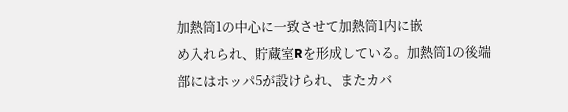加熱筒1の中心に一致させて加熱筒1内に嵌
め入れられ、貯蔵室Rを形成している。加熱筒1の後端
部にはホッパ5が設けられ、またカバ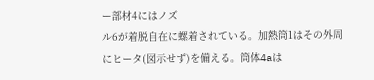ー部材4にはノズ
ル6が着脱自在に螺着されている。加熱筒1はその外周
にヒータ(図示せず)を備える。筒体4aは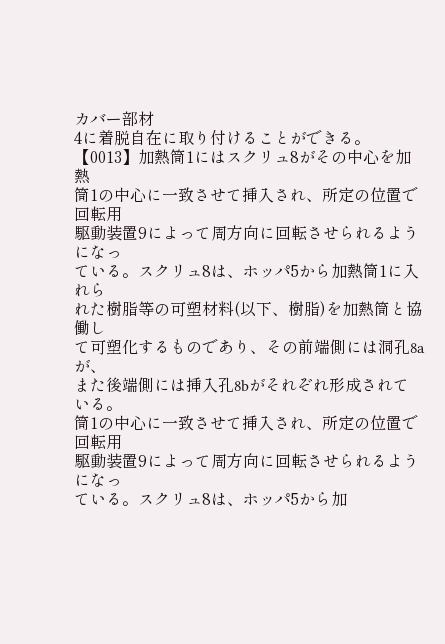カバー部材
4に着脱自在に取り付けることができる。
【0013】加熱筒1にはスクリュ8がその中心を加熱
筒1の中心に一致させて挿入され、所定の位置で回転用
駆動装置9によって周方向に回転させられるようになっ
ている。スクリュ8は、ホッパ5から加熱筒1に入れら
れた樹脂等の可塑材料(以下、樹脂)を加熱筒と協働し
て可塑化するものであり、その前端側には洞孔8aが、
また後端側には挿入孔8bがそれぞれ形成されている。
筒1の中心に一致させて挿入され、所定の位置で回転用
駆動装置9によって周方向に回転させられるようになっ
ている。スクリュ8は、ホッパ5から加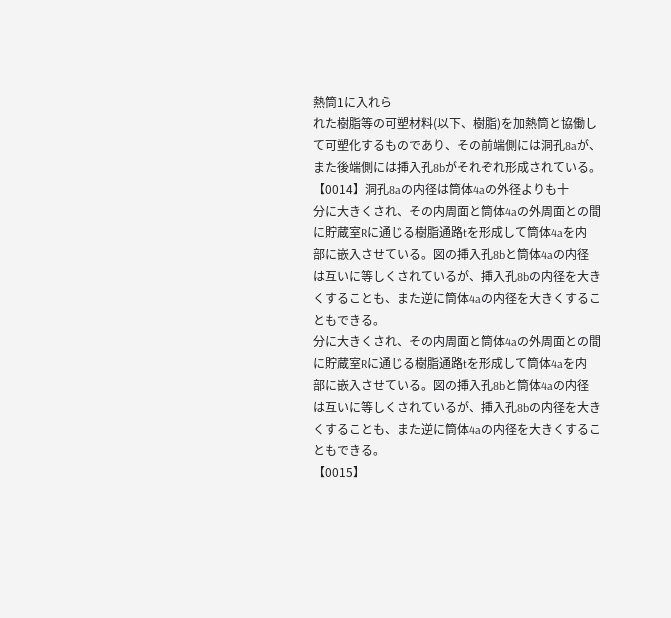熱筒1に入れら
れた樹脂等の可塑材料(以下、樹脂)を加熱筒と協働し
て可塑化するものであり、その前端側には洞孔8aが、
また後端側には挿入孔8bがそれぞれ形成されている。
【0014】洞孔8aの内径は筒体4aの外径よりも十
分に大きくされ、その内周面と筒体4aの外周面との間
に貯蔵室Rに通じる樹脂通路tを形成して筒体4aを内
部に嵌入させている。図の挿入孔8bと筒体4aの内径
は互いに等しくされているが、挿入孔8bの内径を大き
くすることも、また逆に筒体4aの内径を大きくするこ
ともできる。
分に大きくされ、その内周面と筒体4aの外周面との間
に貯蔵室Rに通じる樹脂通路tを形成して筒体4aを内
部に嵌入させている。図の挿入孔8bと筒体4aの内径
は互いに等しくされているが、挿入孔8bの内径を大き
くすることも、また逆に筒体4aの内径を大きくするこ
ともできる。
【0015】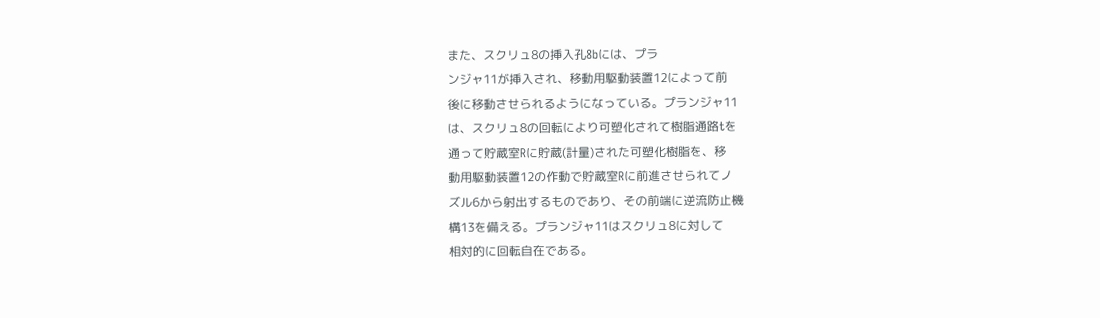また、スクリュ8の挿入孔8bには、プラ
ンジャ11が挿入され、移動用駆動装置12によって前
後に移動させられるようになっている。プランジャ11
は、スクリュ8の回転により可塑化されて樹脂通路tを
通って貯蔵室Rに貯蔵(計量)された可塑化樹脂を、移
動用駆動装置12の作動で貯蔵室Rに前進させられてノ
ズル6から射出するものであり、その前端に逆流防止機
構13を備える。プランジャ11はスクリュ8に対して
相対的に回転自在である。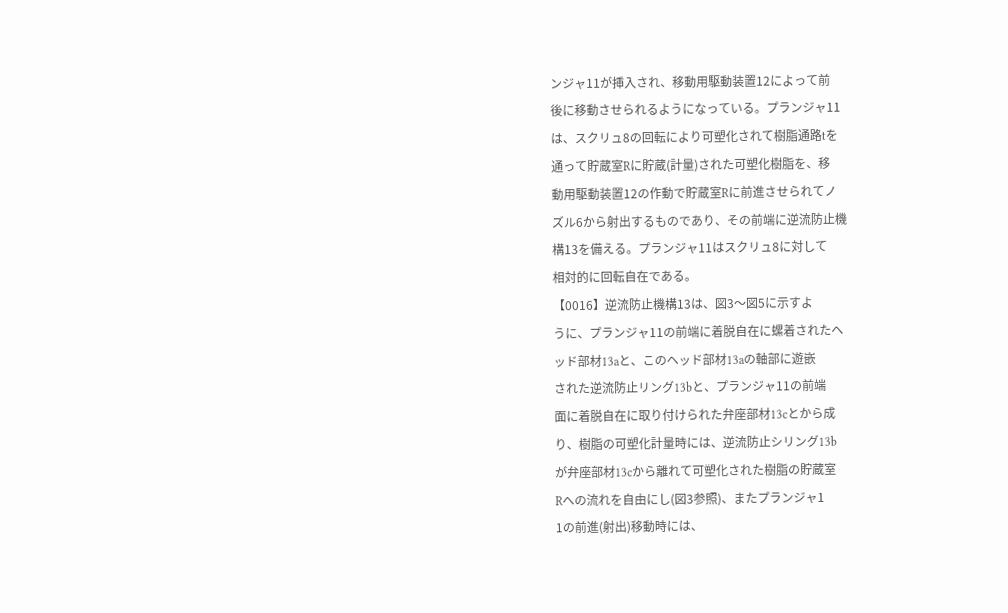ンジャ11が挿入され、移動用駆動装置12によって前
後に移動させられるようになっている。プランジャ11
は、スクリュ8の回転により可塑化されて樹脂通路tを
通って貯蔵室Rに貯蔵(計量)された可塑化樹脂を、移
動用駆動装置12の作動で貯蔵室Rに前進させられてノ
ズル6から射出するものであり、その前端に逆流防止機
構13を備える。プランジャ11はスクリュ8に対して
相対的に回転自在である。
【0016】逆流防止機構13は、図3〜図5に示すよ
うに、プランジャ11の前端に着脱自在に螺着されたヘ
ッド部材13aと、このヘッド部材13aの軸部に遊嵌
された逆流防止リング13bと、プランジャ11の前端
面に着脱自在に取り付けられた弁座部材13cとから成
り、樹脂の可塑化計量時には、逆流防止シリング13b
が弁座部材13cから離れて可塑化された樹脂の貯蔵室
Rへの流れを自由にし(図3参照)、またプランジャ1
1の前進(射出)移動時には、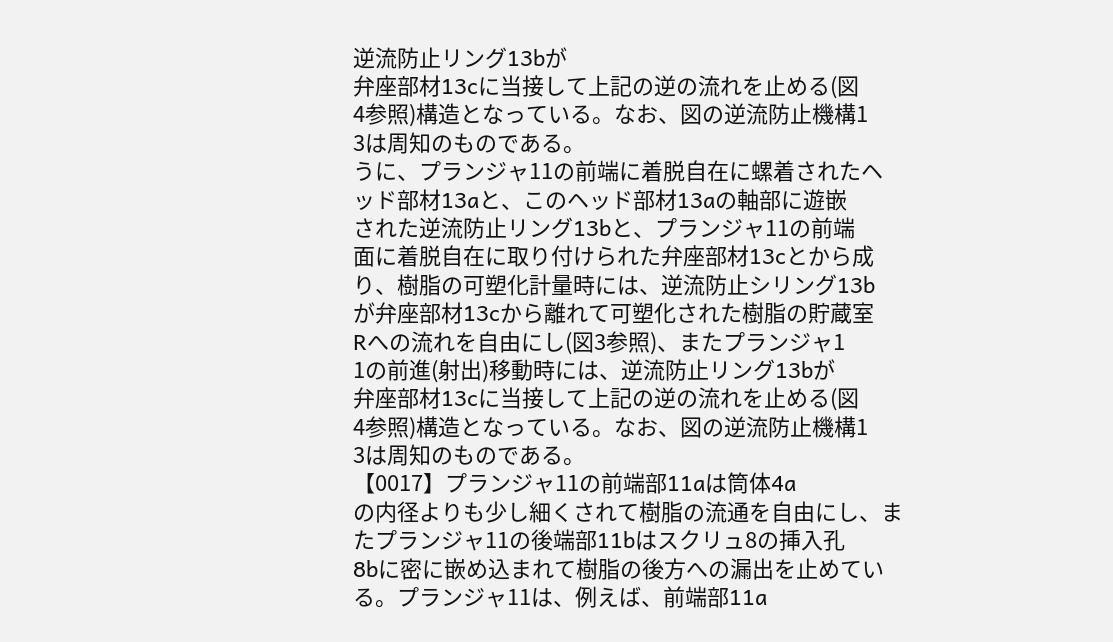逆流防止リング13bが
弁座部材13cに当接して上記の逆の流れを止める(図
4参照)構造となっている。なお、図の逆流防止機構1
3は周知のものである。
うに、プランジャ11の前端に着脱自在に螺着されたヘ
ッド部材13aと、このヘッド部材13aの軸部に遊嵌
された逆流防止リング13bと、プランジャ11の前端
面に着脱自在に取り付けられた弁座部材13cとから成
り、樹脂の可塑化計量時には、逆流防止シリング13b
が弁座部材13cから離れて可塑化された樹脂の貯蔵室
Rへの流れを自由にし(図3参照)、またプランジャ1
1の前進(射出)移動時には、逆流防止リング13bが
弁座部材13cに当接して上記の逆の流れを止める(図
4参照)構造となっている。なお、図の逆流防止機構1
3は周知のものである。
【0017】プランジャ11の前端部11aは筒体4a
の内径よりも少し細くされて樹脂の流通を自由にし、ま
たプランジャ11の後端部11bはスクリュ8の挿入孔
8bに密に嵌め込まれて樹脂の後方への漏出を止めてい
る。プランジャ11は、例えば、前端部11a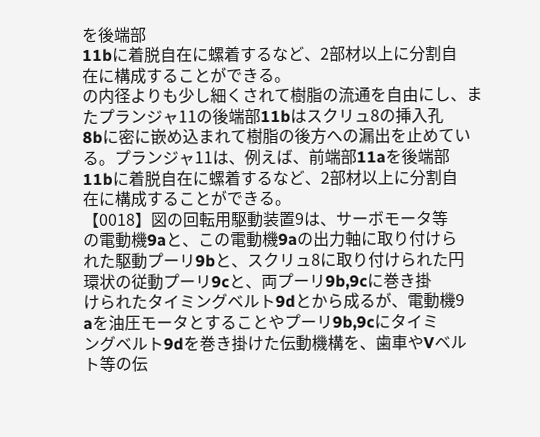を後端部
11bに着脱自在に螺着するなど、2部材以上に分割自
在に構成することができる。
の内径よりも少し細くされて樹脂の流通を自由にし、ま
たプランジャ11の後端部11bはスクリュ8の挿入孔
8bに密に嵌め込まれて樹脂の後方への漏出を止めてい
る。プランジャ11は、例えば、前端部11aを後端部
11bに着脱自在に螺着するなど、2部材以上に分割自
在に構成することができる。
【0018】図の回転用駆動装置9は、サーボモータ等
の電動機9aと、この電動機9aの出力軸に取り付けら
れた駆動プーリ9bと、スクリュ8に取り付けられた円
環状の従動プーリ9cと、両プーリ9b,9cに巻き掛
けられたタイミングベルト9dとから成るが、電動機9
aを油圧モータとすることやプーリ9b,9cにタイミ
ングベルト9dを巻き掛けた伝動機構を、歯車やVベル
ト等の伝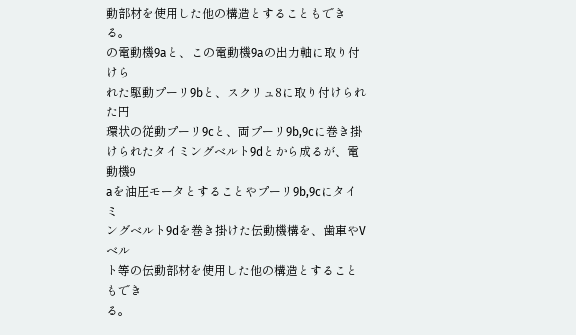動部材を使用した他の構造とすることもでき
る。
の電動機9aと、この電動機9aの出力軸に取り付けら
れた駆動プーリ9bと、スクリュ8に取り付けられた円
環状の従動プーリ9cと、両プーリ9b,9cに巻き掛
けられたタイミングベルト9dとから成るが、電動機9
aを油圧モータとすることやプーリ9b,9cにタイミ
ングベルト9dを巻き掛けた伝動機構を、歯車やVベル
ト等の伝動部材を使用した他の構造とすることもでき
る。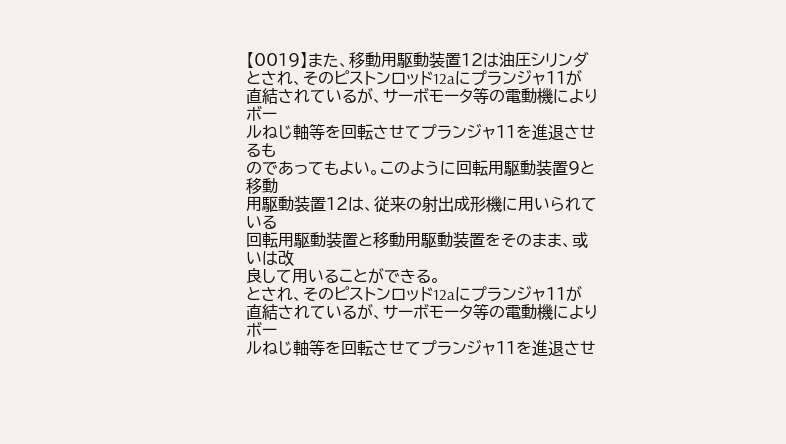【0019】また、移動用駆動装置12は油圧シリンダ
とされ、そのピストンロッド12aにプランジャ11が
直結されているが、サーボモータ等の電動機によりボー
ルねじ軸等を回転させてプランジャ11を進退させるも
のであってもよい。このように回転用駆動装置9と移動
用駆動装置12は、従来の射出成形機に用いられている
回転用駆動装置と移動用駆動装置をそのまま、或いは改
良して用いることができる。
とされ、そのピストンロッド12aにプランジャ11が
直結されているが、サーボモータ等の電動機によりボー
ルねじ軸等を回転させてプランジャ11を進退させ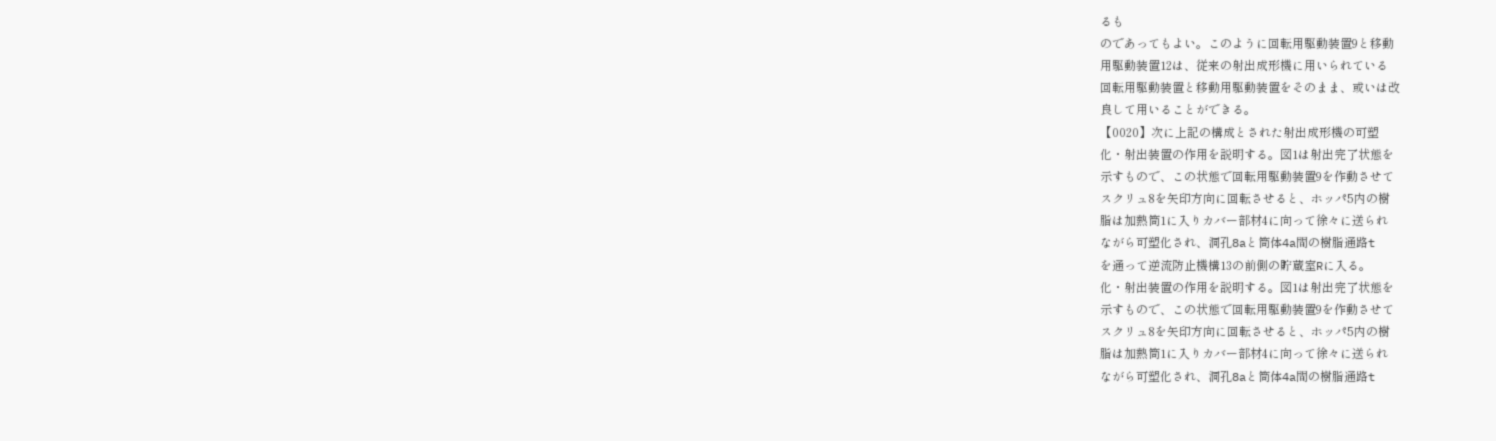るも
のであってもよい。このように回転用駆動装置9と移動
用駆動装置12は、従来の射出成形機に用いられている
回転用駆動装置と移動用駆動装置をそのまま、或いは改
良して用いることができる。
【0020】次に上記の構成とされた射出成形機の可塑
化・射出装置の作用を説明する。図1は射出完了状態を
示すもので、この状態で回転用駆動装置9を作動させて
スクリュ8を矢印方向に回転させると、ホッパ5内の樹
脂は加熱筒1に入りカバー部材4に向って徐々に送られ
ながら可塑化され、洞孔8aと筒体4a間の樹脂通路t
を通って逆流防止機構13の前側の貯蔵室Rに入る。
化・射出装置の作用を説明する。図1は射出完了状態を
示すもので、この状態で回転用駆動装置9を作動させて
スクリュ8を矢印方向に回転させると、ホッパ5内の樹
脂は加熱筒1に入りカバー部材4に向って徐々に送られ
ながら可塑化され、洞孔8aと筒体4a間の樹脂通路t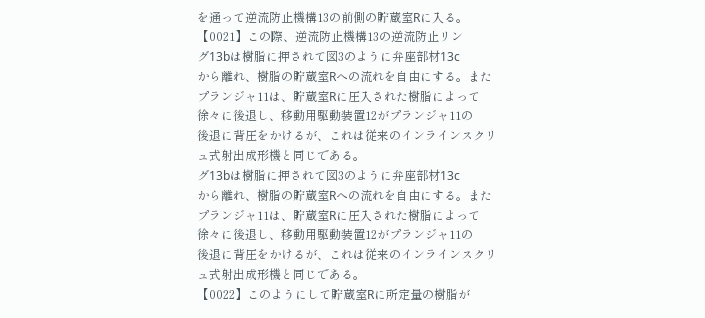を通って逆流防止機構13の前側の貯蔵室Rに入る。
【0021】この際、逆流防止機構13の逆流防止リン
グ13bは樹脂に押されて図3のように弁座部材13c
から離れ、樹脂の貯蔵室Rへの流れを自由にする。また
プランジャ11は、貯蔵室Rに圧入された樹脂によって
徐々に後退し、移動用駆動装置12がプランジャ11の
後退に背圧をかけるが、これは従来のインラインスクリ
ュ式射出成形機と同じである。
グ13bは樹脂に押されて図3のように弁座部材13c
から離れ、樹脂の貯蔵室Rへの流れを自由にする。また
プランジャ11は、貯蔵室Rに圧入された樹脂によって
徐々に後退し、移動用駆動装置12がプランジャ11の
後退に背圧をかけるが、これは従来のインラインスクリ
ュ式射出成形機と同じである。
【0022】このようにして貯蔵室Rに所定量の樹脂が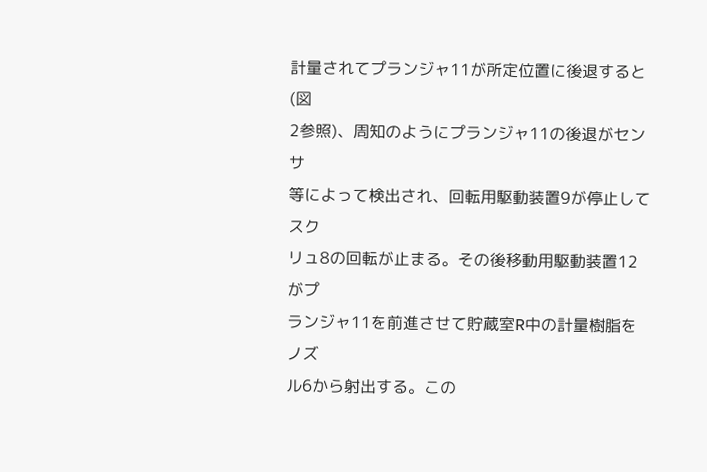計量されてプランジャ11が所定位置に後退すると(図
2参照)、周知のようにプランジャ11の後退がセンサ
等によって検出され、回転用駆動装置9が停止してスク
リュ8の回転が止まる。その後移動用駆動装置12がプ
ランジャ11を前進させて貯蔵室R中の計量樹脂をノズ
ル6から射出する。この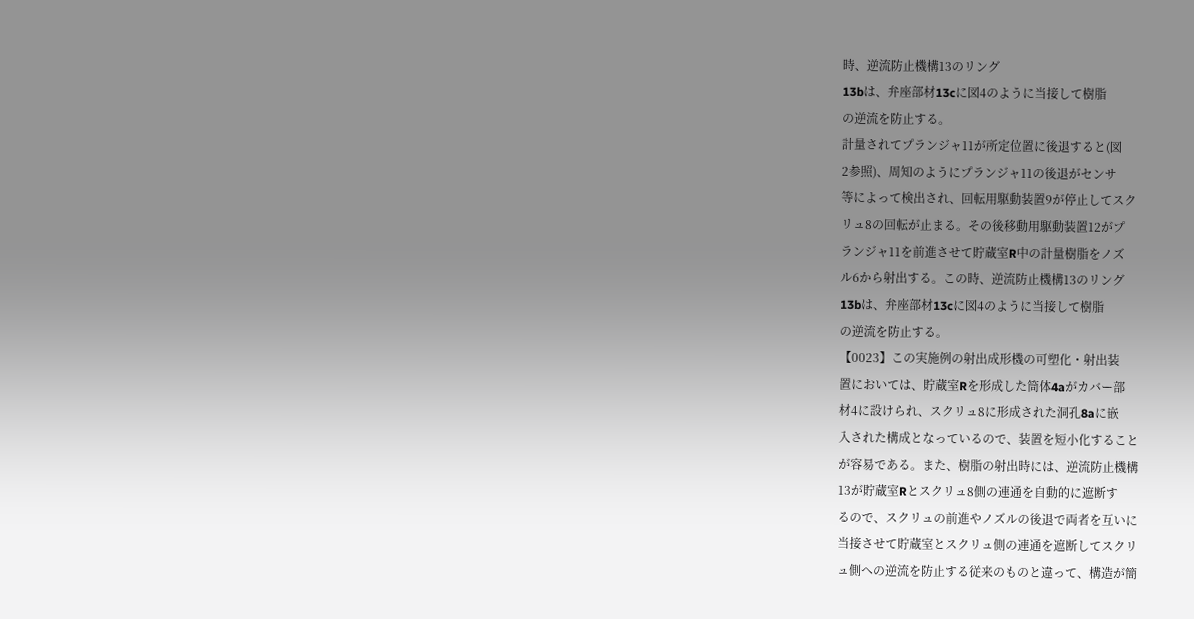時、逆流防止機構13のリング
13bは、弁座部材13cに図4のように当接して樹脂
の逆流を防止する。
計量されてプランジャ11が所定位置に後退すると(図
2参照)、周知のようにプランジャ11の後退がセンサ
等によって検出され、回転用駆動装置9が停止してスク
リュ8の回転が止まる。その後移動用駆動装置12がプ
ランジャ11を前進させて貯蔵室R中の計量樹脂をノズ
ル6から射出する。この時、逆流防止機構13のリング
13bは、弁座部材13cに図4のように当接して樹脂
の逆流を防止する。
【0023】この実施例の射出成形機の可塑化・射出装
置においては、貯蔵室Rを形成した筒体4aがカバー部
材4に設けられ、スクリュ8に形成された洞孔8aに嵌
入された構成となっているので、装置を短小化すること
が容易である。また、樹脂の射出時には、逆流防止機構
13が貯蔵室Rとスクリュ8側の連通を自動的に遮断す
るので、スクリュの前進やノズルの後退で両者を互いに
当接させて貯蔵室とスクリュ側の連通を遮断してスクリ
ュ側への逆流を防止する従来のものと違って、構造が簡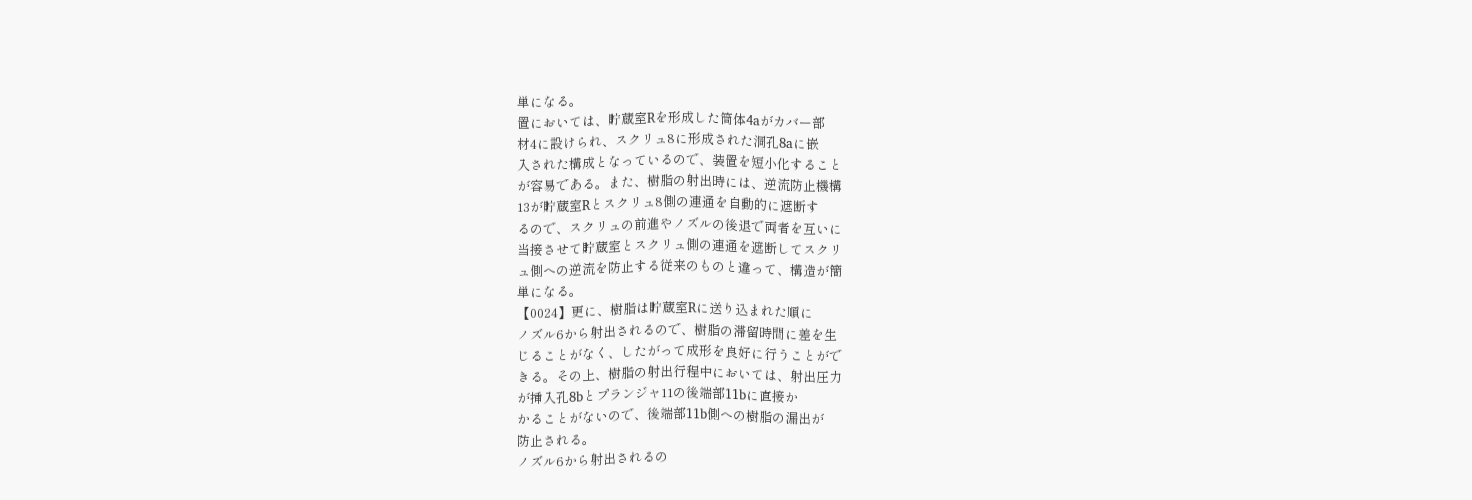単になる。
置においては、貯蔵室Rを形成した筒体4aがカバー部
材4に設けられ、スクリュ8に形成された洞孔8aに嵌
入された構成となっているので、装置を短小化すること
が容易である。また、樹脂の射出時には、逆流防止機構
13が貯蔵室Rとスクリュ8側の連通を自動的に遮断す
るので、スクリュの前進やノズルの後退で両者を互いに
当接させて貯蔵室とスクリュ側の連通を遮断してスクリ
ュ側への逆流を防止する従来のものと違って、構造が簡
単になる。
【0024】更に、樹脂は貯蔵室Rに送り込まれた順に
ノズル6から射出されるので、樹脂の滞留時間に差を生
じることがなく、したがって成形を良好に行うことがで
きる。その上、樹脂の射出行程中においては、射出圧力
が挿入孔8bとプランジャ11の後端部11bに直接か
かることがないので、後端部11b側への樹脂の漏出が
防止される。
ノズル6から射出されるの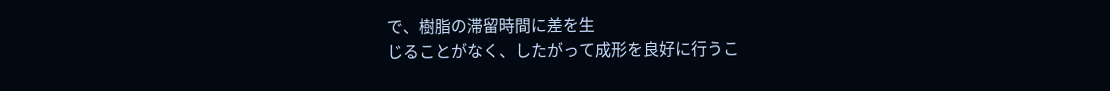で、樹脂の滞留時間に差を生
じることがなく、したがって成形を良好に行うこ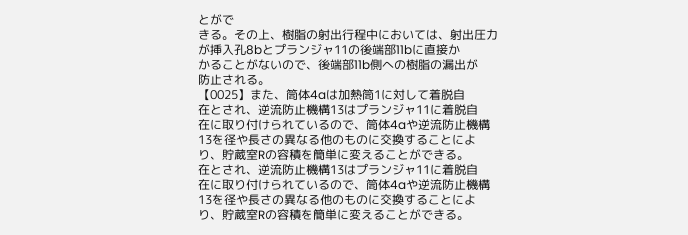とがで
きる。その上、樹脂の射出行程中においては、射出圧力
が挿入孔8bとプランジャ11の後端部11bに直接か
かることがないので、後端部11b側への樹脂の漏出が
防止される。
【0025】また、筒体4aは加熱筒1に対して着脱自
在とされ、逆流防止機構13はプランジャ11に着脱自
在に取り付けられているので、筒体4aや逆流防止機構
13を径や長さの異なる他のものに交換することによ
り、貯蔵室Rの容積を簡単に変えることができる。
在とされ、逆流防止機構13はプランジャ11に着脱自
在に取り付けられているので、筒体4aや逆流防止機構
13を径や長さの異なる他のものに交換することによ
り、貯蔵室Rの容積を簡単に変えることができる。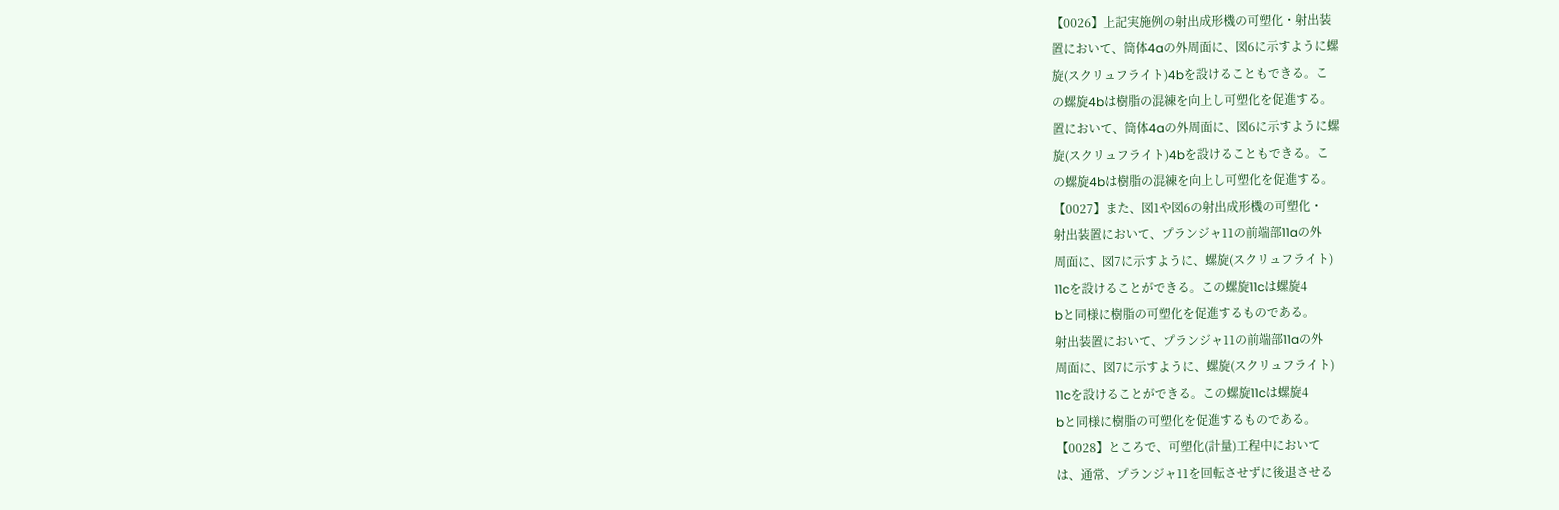【0026】上記実施例の射出成形機の可塑化・射出装
置において、筒体4aの外周面に、図6に示すように螺
旋(スクリュフライト)4bを設けることもできる。こ
の螺旋4bは樹脂の混練を向上し可塑化を促進する。
置において、筒体4aの外周面に、図6に示すように螺
旋(スクリュフライト)4bを設けることもできる。こ
の螺旋4bは樹脂の混練を向上し可塑化を促進する。
【0027】また、図1や図6の射出成形機の可塑化・
射出装置において、プランジャ11の前端部11aの外
周面に、図7に示すように、螺旋(スクリュフライト)
11cを設けることができる。この螺旋11cは螺旋4
bと同様に樹脂の可塑化を促進するものである。
射出装置において、プランジャ11の前端部11aの外
周面に、図7に示すように、螺旋(スクリュフライト)
11cを設けることができる。この螺旋11cは螺旋4
bと同様に樹脂の可塑化を促進するものである。
【0028】ところで、可塑化(計量)工程中において
は、通常、プランジャ11を回転させずに後退させる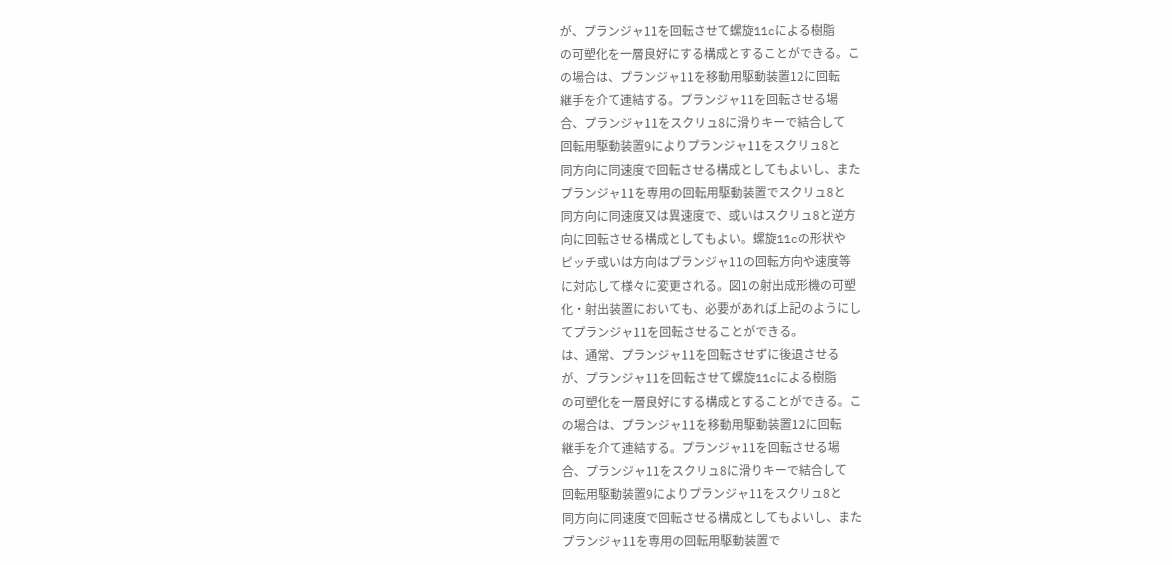が、プランジャ11を回転させて螺旋11cによる樹脂
の可塑化を一層良好にする構成とすることができる。こ
の場合は、プランジャ11を移動用駆動装置12に回転
継手を介て連結する。プランジャ11を回転させる場
合、プランジャ11をスクリュ8に滑りキーで結合して
回転用駆動装置9によりプランジャ11をスクリュ8と
同方向に同速度で回転させる構成としてもよいし、また
プランジャ11を専用の回転用駆動装置でスクリュ8と
同方向に同速度又は異速度で、或いはスクリュ8と逆方
向に回転させる構成としてもよい。螺旋11cの形状や
ピッチ或いは方向はプランジャ11の回転方向や速度等
に対応して様々に変更される。図1の射出成形機の可塑
化・射出装置においても、必要があれば上記のようにし
てプランジャ11を回転させることができる。
は、通常、プランジャ11を回転させずに後退させる
が、プランジャ11を回転させて螺旋11cによる樹脂
の可塑化を一層良好にする構成とすることができる。こ
の場合は、プランジャ11を移動用駆動装置12に回転
継手を介て連結する。プランジャ11を回転させる場
合、プランジャ11をスクリュ8に滑りキーで結合して
回転用駆動装置9によりプランジャ11をスクリュ8と
同方向に同速度で回転させる構成としてもよいし、また
プランジャ11を専用の回転用駆動装置で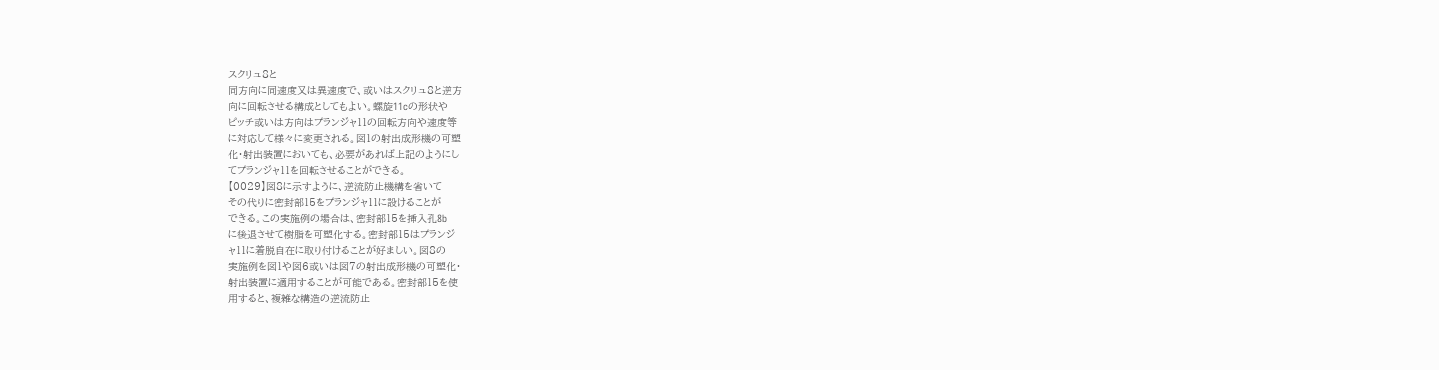スクリュ8と
同方向に同速度又は異速度で、或いはスクリュ8と逆方
向に回転させる構成としてもよい。螺旋11cの形状や
ピッチ或いは方向はプランジャ11の回転方向や速度等
に対応して様々に変更される。図1の射出成形機の可塑
化・射出装置においても、必要があれば上記のようにし
てプランジャ11を回転させることができる。
【0029】図8に示すように、逆流防止機構を省いて
その代りに密封部15をプランジャ11に設けることが
できる。この実施例の場合は、密封部15を挿入孔8b
に後退させて樹脂を可塑化する。密封部15はプランジ
ャ11に着脱自在に取り付けることが好ましい。図8の
実施例を図1や図6或いは図7の射出成形機の可塑化・
射出装置に適用することが可能である。密封部15を使
用すると、複雑な構造の逆流防止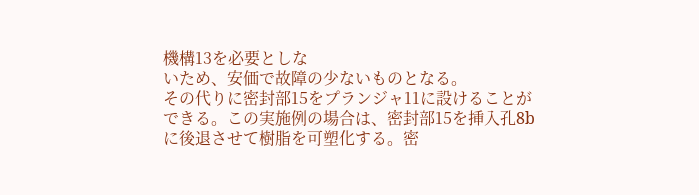機構13を必要としな
いため、安価で故障の少ないものとなる。
その代りに密封部15をプランジャ11に設けることが
できる。この実施例の場合は、密封部15を挿入孔8b
に後退させて樹脂を可塑化する。密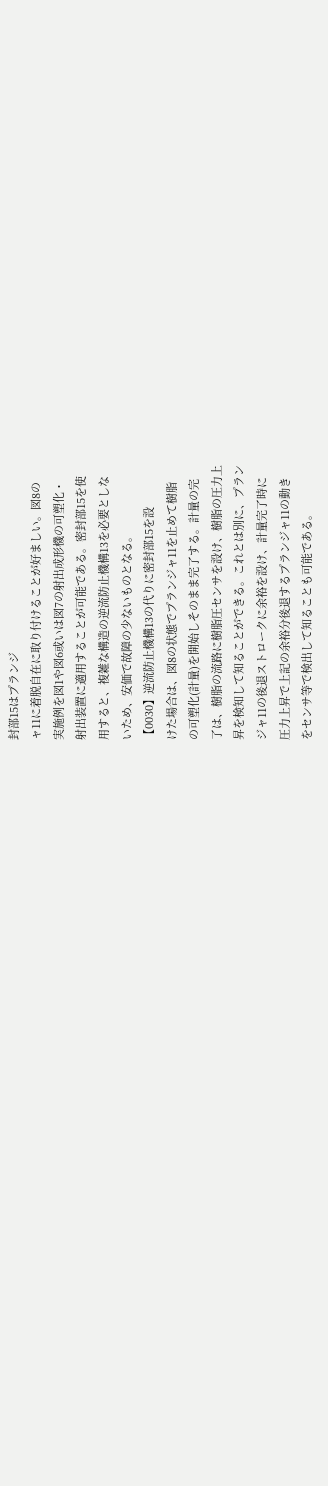封部15はプランジ
ャ11に着脱自在に取り付けることが好ましい。図8の
実施例を図1や図6或いは図7の射出成形機の可塑化・
射出装置に適用することが可能である。密封部15を使
用すると、複雑な構造の逆流防止機構13を必要としな
いため、安価で故障の少ないものとなる。
【0030】逆流防止機構13の代りに密封部15を設
けた場合は、図8の状態でプランジャ11を止めて樹脂
の可塑化(計量)を開始しそのまま完了する。計量の完
了は、樹脂の流路に樹脂圧センサを設け、樹脂の圧力上
昇を検知して知ることができる。これとは別に、プラン
ジャ11の後退ストロークに余裕を設け、計量完了時に
圧力上昇で上記の余裕分後退するプランジャ11の動き
をセンサ等で検出して知ることも可能である。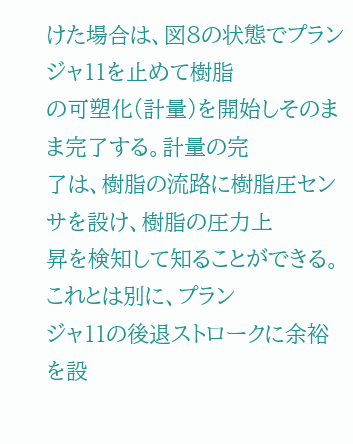けた場合は、図8の状態でプランジャ11を止めて樹脂
の可塑化(計量)を開始しそのまま完了する。計量の完
了は、樹脂の流路に樹脂圧センサを設け、樹脂の圧力上
昇を検知して知ることができる。これとは別に、プラン
ジャ11の後退ストロークに余裕を設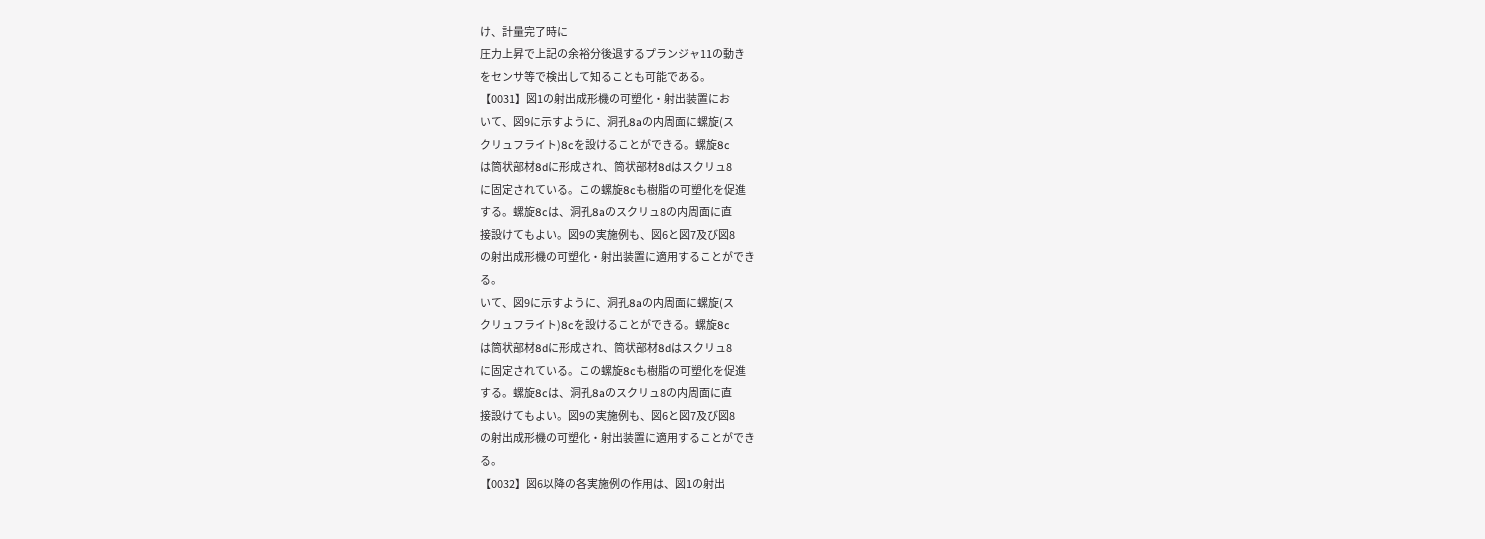け、計量完了時に
圧力上昇で上記の余裕分後退するプランジャ11の動き
をセンサ等で検出して知ることも可能である。
【0031】図1の射出成形機の可塑化・射出装置にお
いて、図9に示すように、洞孔8aの内周面に螺旋(ス
クリュフライト)8cを設けることができる。螺旋8c
は筒状部材8dに形成され、筒状部材8dはスクリュ8
に固定されている。この螺旋8cも樹脂の可塑化を促進
する。螺旋8cは、洞孔8aのスクリュ8の内周面に直
接設けてもよい。図9の実施例も、図6と図7及び図8
の射出成形機の可塑化・射出装置に適用することができ
る。
いて、図9に示すように、洞孔8aの内周面に螺旋(ス
クリュフライト)8cを設けることができる。螺旋8c
は筒状部材8dに形成され、筒状部材8dはスクリュ8
に固定されている。この螺旋8cも樹脂の可塑化を促進
する。螺旋8cは、洞孔8aのスクリュ8の内周面に直
接設けてもよい。図9の実施例も、図6と図7及び図8
の射出成形機の可塑化・射出装置に適用することができ
る。
【0032】図6以降の各実施例の作用は、図1の射出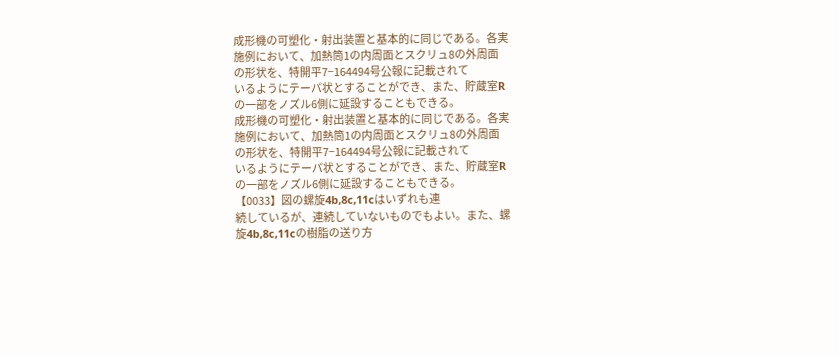成形機の可塑化・射出装置と基本的に同じである。各実
施例において、加熱筒1の内周面とスクリュ8の外周面
の形状を、特開平7−164494号公報に記載されて
いるようにテーパ状とすることができ、また、貯蔵室R
の一部をノズル6側に延設することもできる。
成形機の可塑化・射出装置と基本的に同じである。各実
施例において、加熱筒1の内周面とスクリュ8の外周面
の形状を、特開平7−164494号公報に記載されて
いるようにテーパ状とすることができ、また、貯蔵室R
の一部をノズル6側に延設することもできる。
【0033】図の螺旋4b,8c,11cはいずれも連
続しているが、連続していないものでもよい。また、螺
旋4b,8c,11cの樹脂の送り方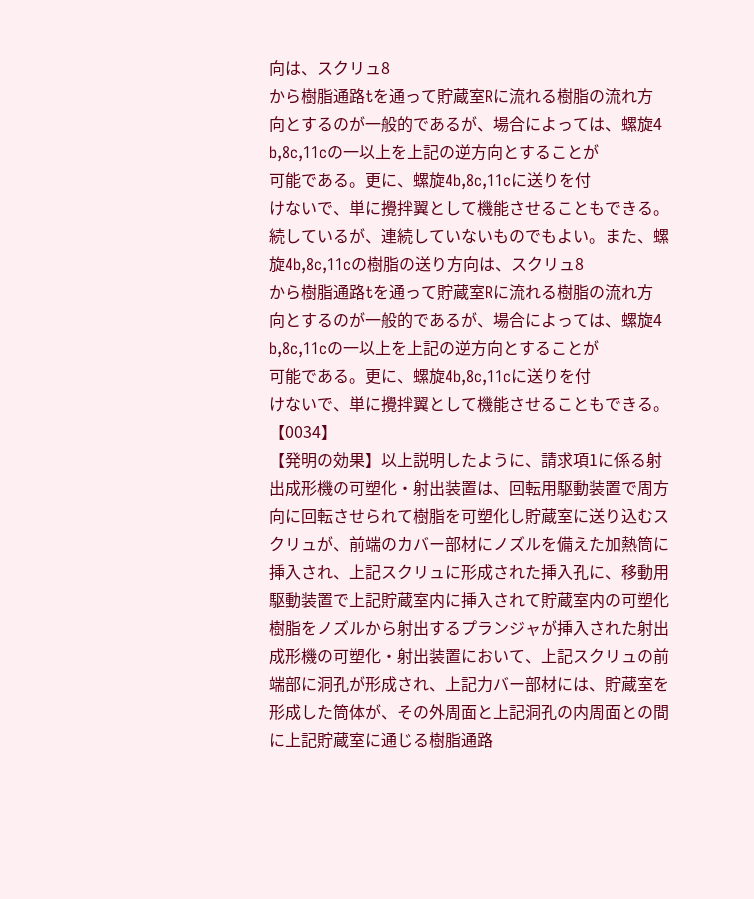向は、スクリュ8
から樹脂通路tを通って貯蔵室Rに流れる樹脂の流れ方
向とするのが一般的であるが、場合によっては、螺旋4
b,8c,11cの一以上を上記の逆方向とすることが
可能である。更に、螺旋4b,8c,11cに送りを付
けないで、単に攪拌翼として機能させることもできる。
続しているが、連続していないものでもよい。また、螺
旋4b,8c,11cの樹脂の送り方向は、スクリュ8
から樹脂通路tを通って貯蔵室Rに流れる樹脂の流れ方
向とするのが一般的であるが、場合によっては、螺旋4
b,8c,11cの一以上を上記の逆方向とすることが
可能である。更に、螺旋4b,8c,11cに送りを付
けないで、単に攪拌翼として機能させることもできる。
【0034】
【発明の効果】以上説明したように、請求項1に係る射
出成形機の可塑化・射出装置は、回転用駆動装置で周方
向に回転させられて樹脂を可塑化し貯蔵室に送り込むス
クリュが、前端のカバー部材にノズルを備えた加熱筒に
挿入され、上記スクリュに形成された挿入孔に、移動用
駆動装置で上記貯蔵室内に挿入されて貯蔵室内の可塑化
樹脂をノズルから射出するプランジャが挿入された射出
成形機の可塑化・射出装置において、上記スクリュの前
端部に洞孔が形成され、上記力バー部材には、貯蔵室を
形成した筒体が、その外周面と上記洞孔の内周面との間
に上記貯蔵室に通じる樹脂通路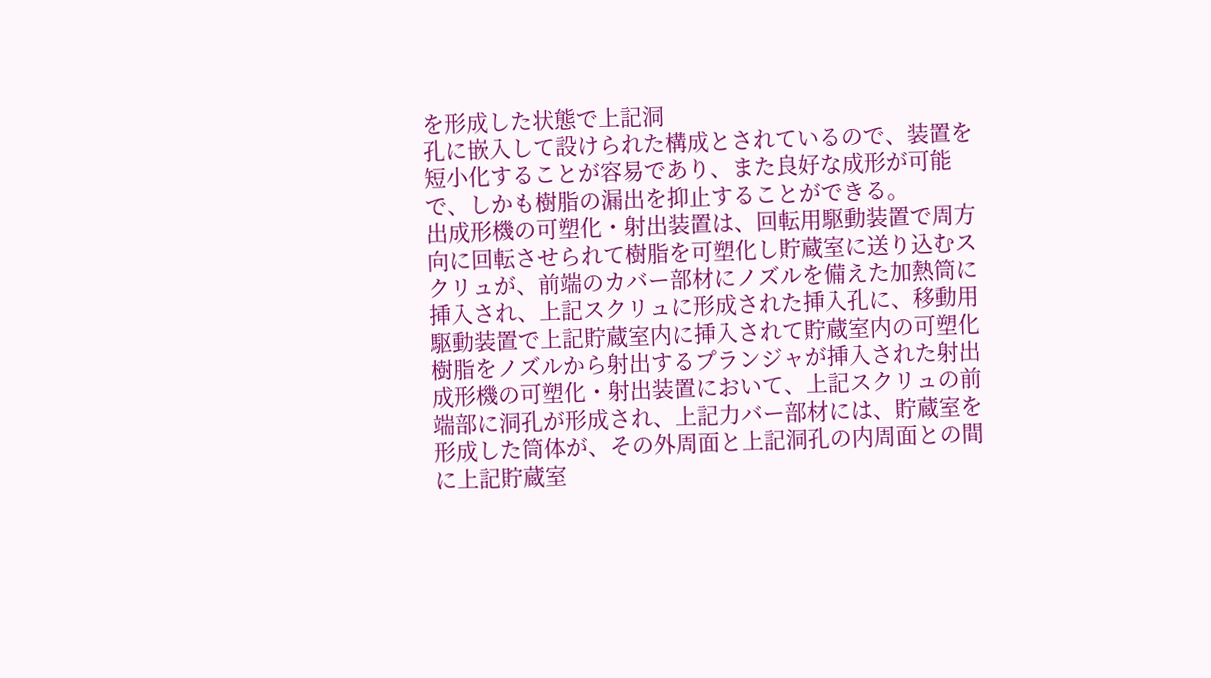を形成した状態で上記洞
孔に嵌入して設けられた構成とされているので、装置を
短小化することが容易であり、また良好な成形が可能
で、しかも樹脂の漏出を抑止することができる。
出成形機の可塑化・射出装置は、回転用駆動装置で周方
向に回転させられて樹脂を可塑化し貯蔵室に送り込むス
クリュが、前端のカバー部材にノズルを備えた加熱筒に
挿入され、上記スクリュに形成された挿入孔に、移動用
駆動装置で上記貯蔵室内に挿入されて貯蔵室内の可塑化
樹脂をノズルから射出するプランジャが挿入された射出
成形機の可塑化・射出装置において、上記スクリュの前
端部に洞孔が形成され、上記力バー部材には、貯蔵室を
形成した筒体が、その外周面と上記洞孔の内周面との間
に上記貯蔵室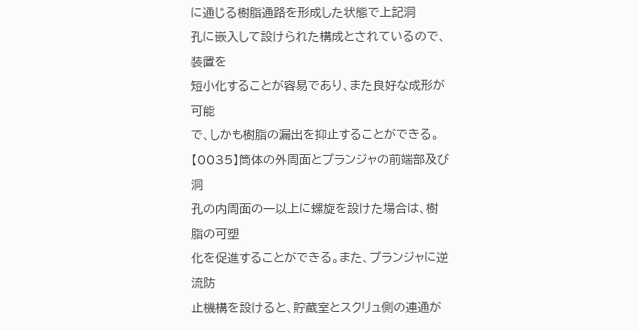に通じる樹脂通路を形成した状態で上記洞
孔に嵌入して設けられた構成とされているので、装置を
短小化することが容易であり、また良好な成形が可能
で、しかも樹脂の漏出を抑止することができる。
【0035】筒体の外周面とプランジャの前端部及び洞
孔の内周面の一以上に螺旋を設けた場合は、樹脂の可塑
化を促進することができる。また、プランジャに逆流防
止機構を設けると、貯蔵室とスクリュ側の連通が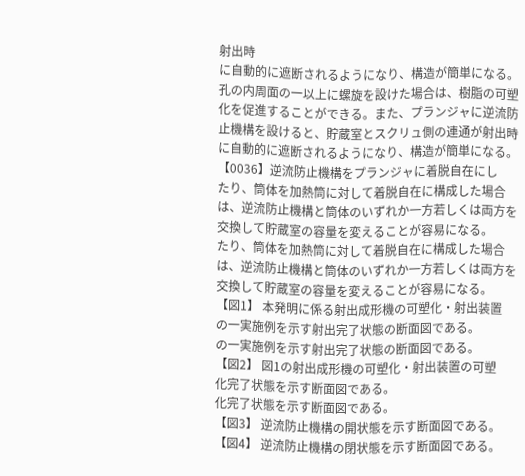射出時
に自動的に遮断されるようになり、構造が簡単になる。
孔の内周面の一以上に螺旋を設けた場合は、樹脂の可塑
化を促進することができる。また、プランジャに逆流防
止機構を設けると、貯蔵室とスクリュ側の連通が射出時
に自動的に遮断されるようになり、構造が簡単になる。
【0036】逆流防止機構をプランジャに着脱自在にし
たり、筒体を加熱筒に対して着脱自在に構成した場合
は、逆流防止機構と筒体のいずれか一方若しくは両方を
交換して貯蔵室の容量を変えることが容易になる。
たり、筒体を加熱筒に対して着脱自在に構成した場合
は、逆流防止機構と筒体のいずれか一方若しくは両方を
交換して貯蔵室の容量を変えることが容易になる。
【図1】 本発明に係る射出成形機の可塑化・射出装置
の一実施例を示す射出完了状態の断面図である。
の一実施例を示す射出完了状態の断面図である。
【図2】 図1の射出成形機の可塑化・射出装置の可塑
化完了状態を示す断面図である。
化完了状態を示す断面図である。
【図3】 逆流防止機構の開状態を示す断面図である。
【図4】 逆流防止機構の閉状態を示す断面図である。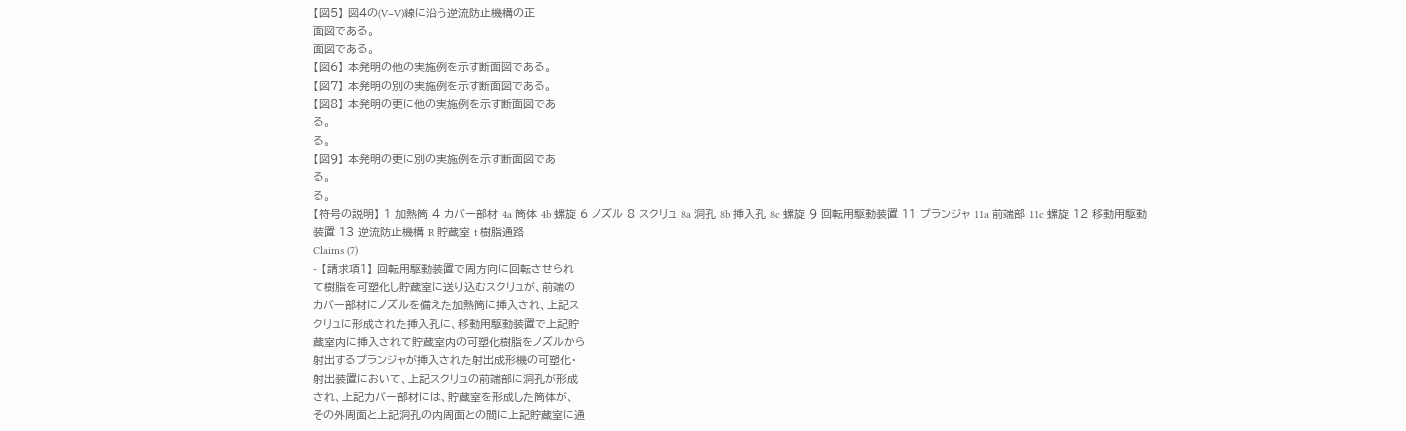【図5】 図4の(V−V)線に沿う逆流防止機構の正
面図である。
面図である。
【図6】 本発明の他の実施例を示す断面図である。
【図7】 本発明の別の実施例を示す断面図である。
【図8】 本発明の更に他の実施例を示す断面図であ
る。
る。
【図9】 本発明の更に別の実施例を示す断面図であ
る。
る。
【符号の説明】 1 加熱筒 4 カバー部材 4a 筒体 4b 螺旋 6 ノズル 8 スクリュ 8a 洞孔 8b 挿入孔 8c 螺旋 9 回転用駆動装置 11 プランジャ 11a 前端部 11c 螺旋 12 移動用駆動装置 13 逆流防止機構 R 貯蔵室 t 樹脂通路
Claims (7)
- 【請求項1】 回転用駆動装置で周方向に回転させられ
て樹脂を可塑化し貯蔵室に送り込むスクリュが、前端の
カバー部材にノズルを備えた加熱筒に挿入され、上記ス
クリュに形成された挿入孔に、移動用駆動装置で上記貯
蔵室内に挿入されて貯蔵室内の可塑化樹脂をノズルから
射出するプランジャが挿入された射出成形機の可塑化・
射出装置において、上記スクリュの前端部に洞孔が形成
され、上記力バー部材には、貯蔵室を形成した筒体が、
その外周面と上記洞孔の内周面との間に上記貯蔵室に通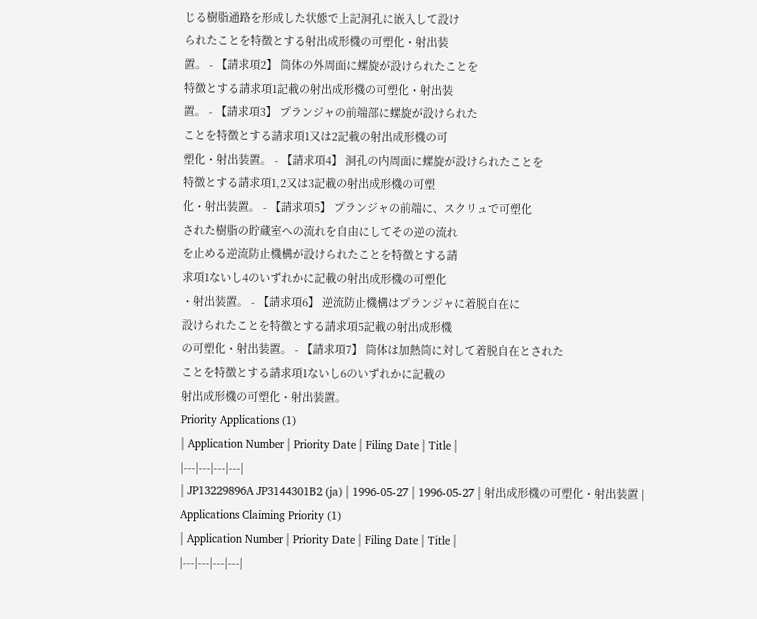じる樹脂通路を形成した状態で上記洞孔に嵌入して設け
られたことを特徴とする射出成形機の可塑化・射出装
置。 - 【請求項2】 筒体の外周面に螺旋が設けられたことを
特徴とする請求項1記載の射出成形機の可塑化・射出装
置。 - 【請求項3】 プランジャの前端部に螺旋が設けられた
ことを特徴とする請求項1又は2記載の射出成形機の可
塑化・射出装置。 - 【請求項4】 洞孔の内周面に螺旋が設けられたことを
特徴とする請求項1,2又は3記載の射出成形機の可塑
化・射出装置。 - 【請求項5】 プランジャの前端に、スクリュで可塑化
された樹脂の貯蔵室への流れを自由にしてその逆の流れ
を止める逆流防止機構が設けられたことを特徴とする請
求項1ないし4のいずれかに記載の射出成形機の可塑化
・射出装置。 - 【請求項6】 逆流防止機構はプランジャに着脱自在に
設けられたことを特徴とする請求項5記載の射出成形機
の可塑化・射出装置。 - 【請求項7】 筒体は加熱筒に対して着脱自在とされた
ことを特徴とする請求項1ないし6のいずれかに記載の
射出成形機の可塑化・射出装置。
Priority Applications (1)
| Application Number | Priority Date | Filing Date | Title |
|---|---|---|---|
| JP13229896A JP3144301B2 (ja) | 1996-05-27 | 1996-05-27 | 射出成形機の可塑化・射出装置 |
Applications Claiming Priority (1)
| Application Number | Priority Date | Filing Date | Title |
|---|---|---|---|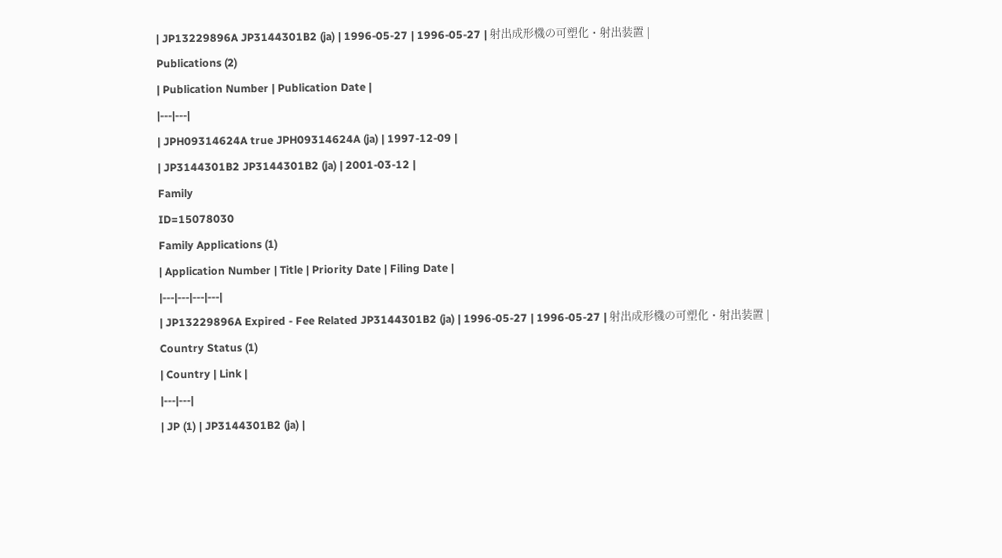| JP13229896A JP3144301B2 (ja) | 1996-05-27 | 1996-05-27 | 射出成形機の可塑化・射出装置 |
Publications (2)
| Publication Number | Publication Date |
|---|---|
| JPH09314624A true JPH09314624A (ja) | 1997-12-09 |
| JP3144301B2 JP3144301B2 (ja) | 2001-03-12 |
Family
ID=15078030
Family Applications (1)
| Application Number | Title | Priority Date | Filing Date |
|---|---|---|---|
| JP13229896A Expired - Fee Related JP3144301B2 (ja) | 1996-05-27 | 1996-05-27 | 射出成形機の可塑化・射出装置 |
Country Status (1)
| Country | Link |
|---|---|
| JP (1) | JP3144301B2 (ja) |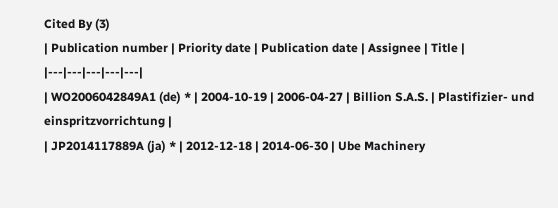Cited By (3)
| Publication number | Priority date | Publication date | Assignee | Title |
|---|---|---|---|---|
| WO2006042849A1 (de) * | 2004-10-19 | 2006-04-27 | Billion S.A.S. | Plastifizier- und einspritzvorrichtung |
| JP2014117889A (ja) * | 2012-12-18 | 2014-06-30 | Ube Machinery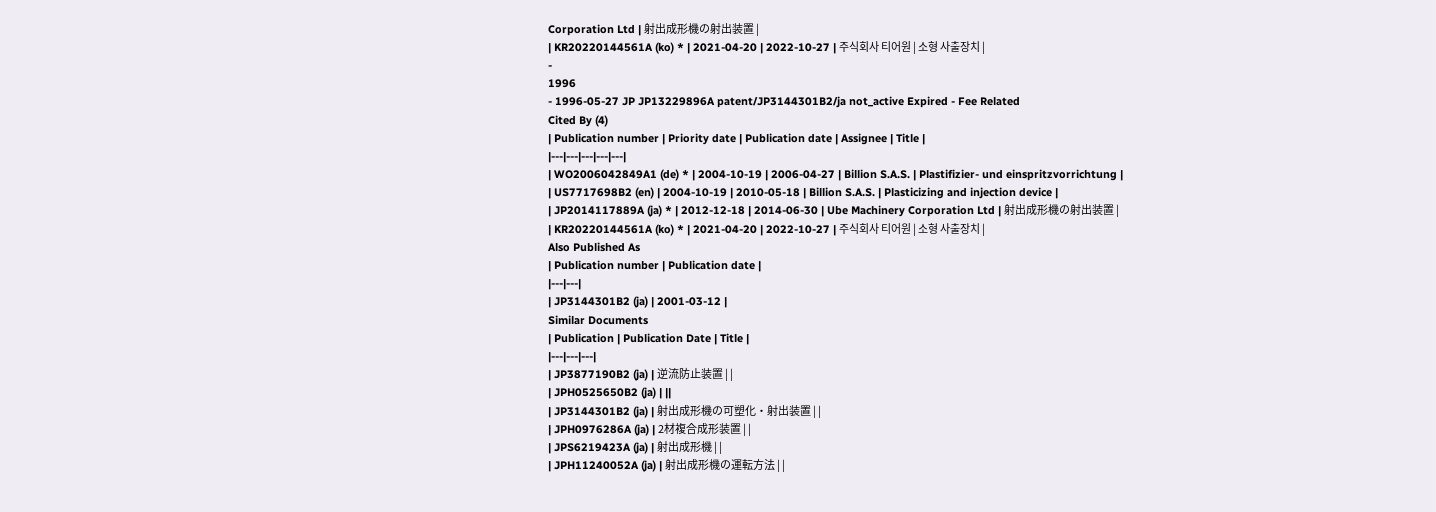Corporation Ltd | 射出成形機の射出装置 |
| KR20220144561A (ko) * | 2021-04-20 | 2022-10-27 | 주식회사 티어원 | 소형 사출장치 |
-
1996
- 1996-05-27 JP JP13229896A patent/JP3144301B2/ja not_active Expired - Fee Related
Cited By (4)
| Publication number | Priority date | Publication date | Assignee | Title |
|---|---|---|---|---|
| WO2006042849A1 (de) * | 2004-10-19 | 2006-04-27 | Billion S.A.S. | Plastifizier- und einspritzvorrichtung |
| US7717698B2 (en) | 2004-10-19 | 2010-05-18 | Billion S.A.S. | Plasticizing and injection device |
| JP2014117889A (ja) * | 2012-12-18 | 2014-06-30 | Ube Machinery Corporation Ltd | 射出成形機の射出装置 |
| KR20220144561A (ko) * | 2021-04-20 | 2022-10-27 | 주식회사 티어원 | 소형 사출장치 |
Also Published As
| Publication number | Publication date |
|---|---|
| JP3144301B2 (ja) | 2001-03-12 |
Similar Documents
| Publication | Publication Date | Title |
|---|---|---|
| JP3877190B2 (ja) | 逆流防止装置 | |
| JPH0525650B2 (ja) | ||
| JP3144301B2 (ja) | 射出成形機の可塑化・射出装置 | |
| JPH0976286A (ja) | 2材複合成形装置 | |
| JPS6219423A (ja) | 射出成形機 | |
| JPH11240052A (ja) | 射出成形機の運転方法 | |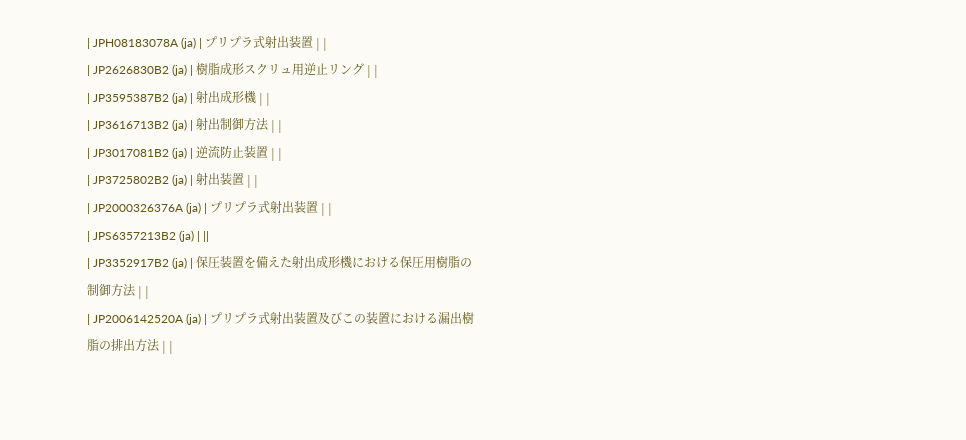| JPH08183078A (ja) | プリプラ式射出装置 | |
| JP2626830B2 (ja) | 樹脂成形スクリュ用逆止リング | |
| JP3595387B2 (ja) | 射出成形機 | |
| JP3616713B2 (ja) | 射出制御方法 | |
| JP3017081B2 (ja) | 逆流防止装置 | |
| JP3725802B2 (ja) | 射出装置 | |
| JP2000326376A (ja) | プリプラ式射出装置 | |
| JPS6357213B2 (ja) | ||
| JP3352917B2 (ja) | 保圧装置を備えた射出成形機における保圧用樹脂の制御方法 | |
| JP2006142520A (ja) | プリプラ式射出装置及びこの装置における漏出樹脂の排出方法 | |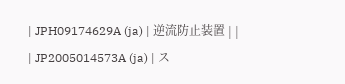| JPH09174629A (ja) | 逆流防止装置 | |
| JP2005014573A (ja) | ス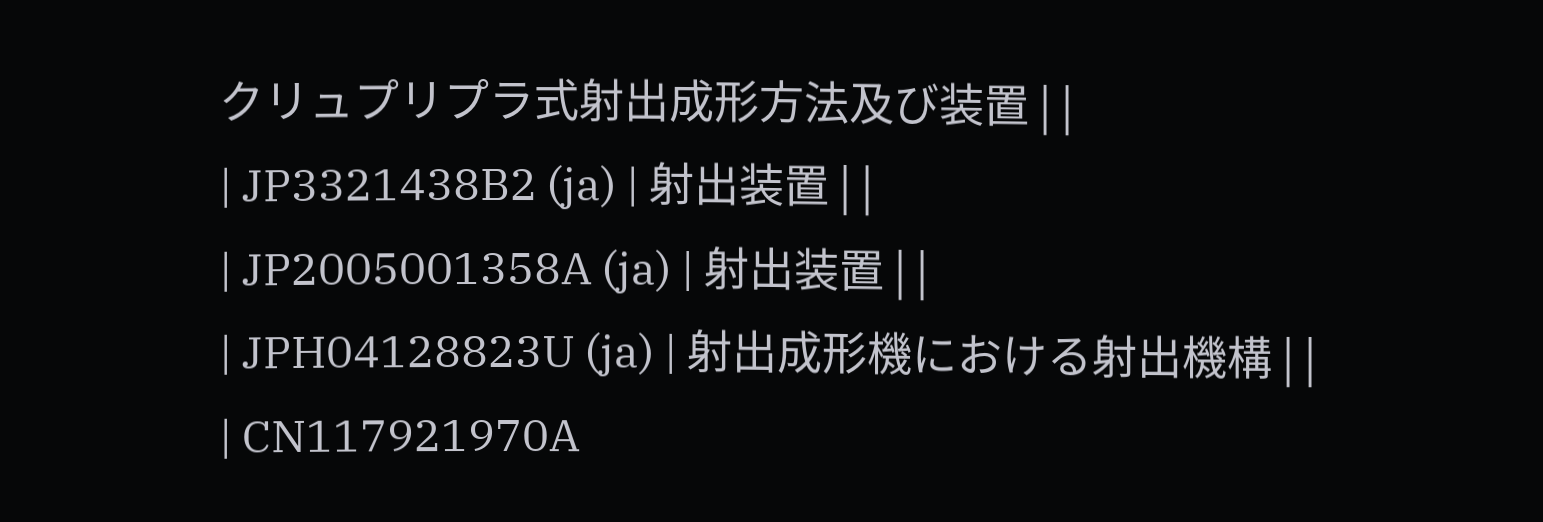クリュプリプラ式射出成形方法及び装置 | |
| JP3321438B2 (ja) | 射出装置 | |
| JP2005001358A (ja) | 射出装置 | |
| JPH04128823U (ja) | 射出成形機における射出機構 | |
| CN117921970A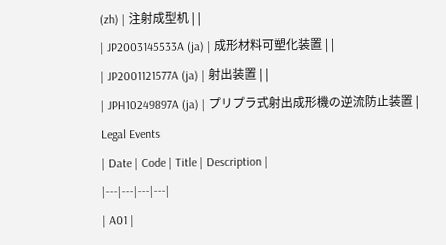(zh) | 注射成型机 | |
| JP2003145533A (ja) | 成形材料可塑化装置 | |
| JP2001121577A (ja) | 射出装置 | |
| JPH10249897A (ja) | プリプラ式射出成形機の逆流防止装置 |
Legal Events
| Date | Code | Title | Description |
|---|---|---|---|
| A01 |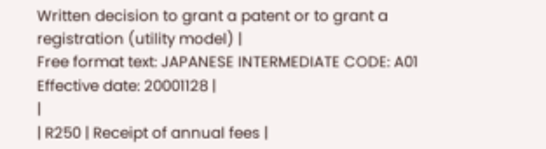Written decision to grant a patent or to grant a registration (utility model) |
Free format text: JAPANESE INTERMEDIATE CODE: A01 Effective date: 20001128 |
|
| R250 | Receipt of annual fees |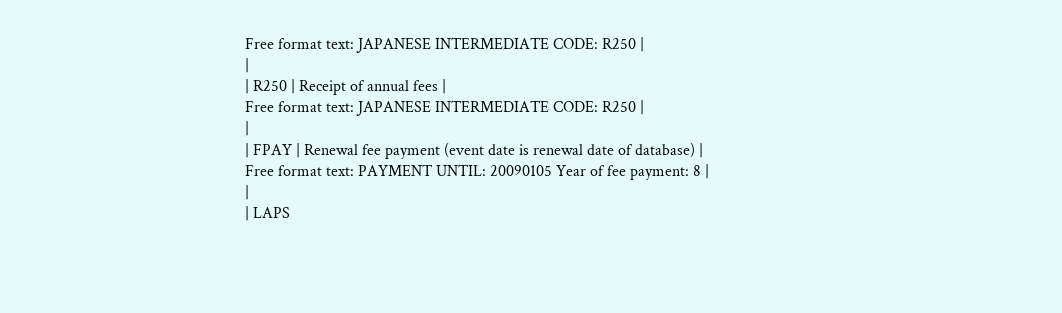Free format text: JAPANESE INTERMEDIATE CODE: R250 |
|
| R250 | Receipt of annual fees |
Free format text: JAPANESE INTERMEDIATE CODE: R250 |
|
| FPAY | Renewal fee payment (event date is renewal date of database) |
Free format text: PAYMENT UNTIL: 20090105 Year of fee payment: 8 |
|
| LAPS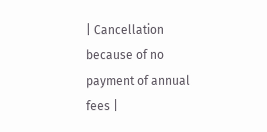| Cancellation because of no payment of annual fees |